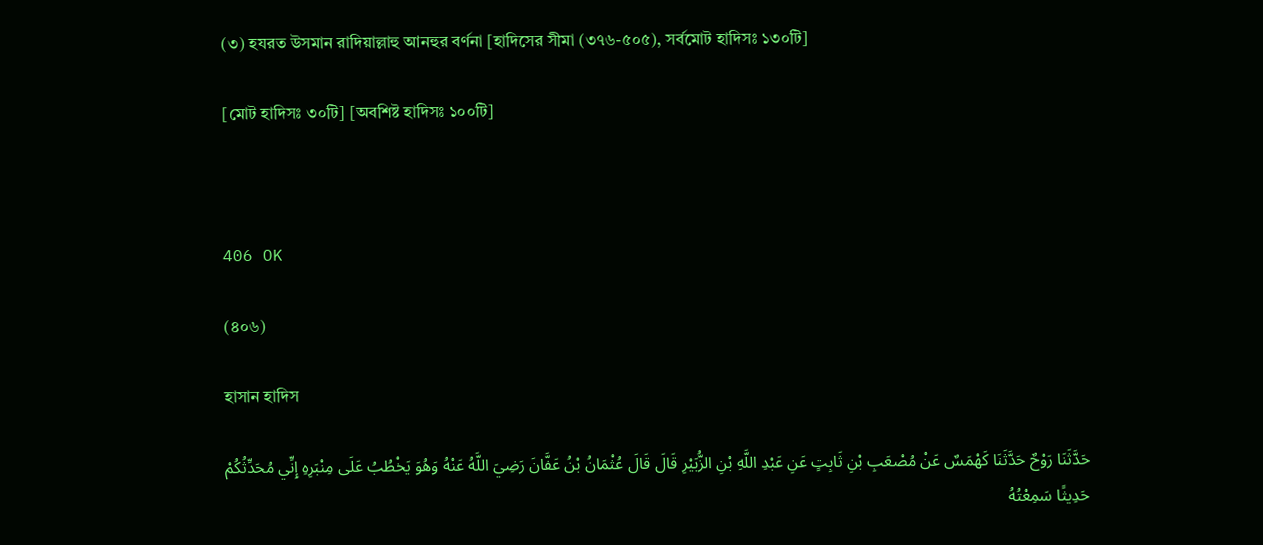(৩) হযরত উসমান রাদিয়াল্লাহু আনহুর বর্ণনা [হাদিসের সীমা (৩৭৬-৫০৫), সর্বমোট হাদিসঃ ১৩০টি]

[মোট হাদিসঃ ৩০টি] [অবশিষ্ট হাদিসঃ ১০০টি]



406 OK

(৪০৬)

হাসান হাদিস

حَدَّثَنَا رَوْحٌ حَدَّثَنَا كَهْمَسٌ عَنْ مُصْعَبِ بْنِ ثَابِتٍ عَنِ عَبْدِ اللَّهِ بْنِ الزُّبَيْرِ قَالَ قَالَ عُثْمَانُ بْنُ عَفَّانَ رَضِيَ اللَّهُ عَنْهُ وَهُوَ يَخْطُبُ عَلَى مِنْبَرِهِ إِنِّي مُحَدِّثُكُمْ حَدِيثًا سَمِعْتُهُ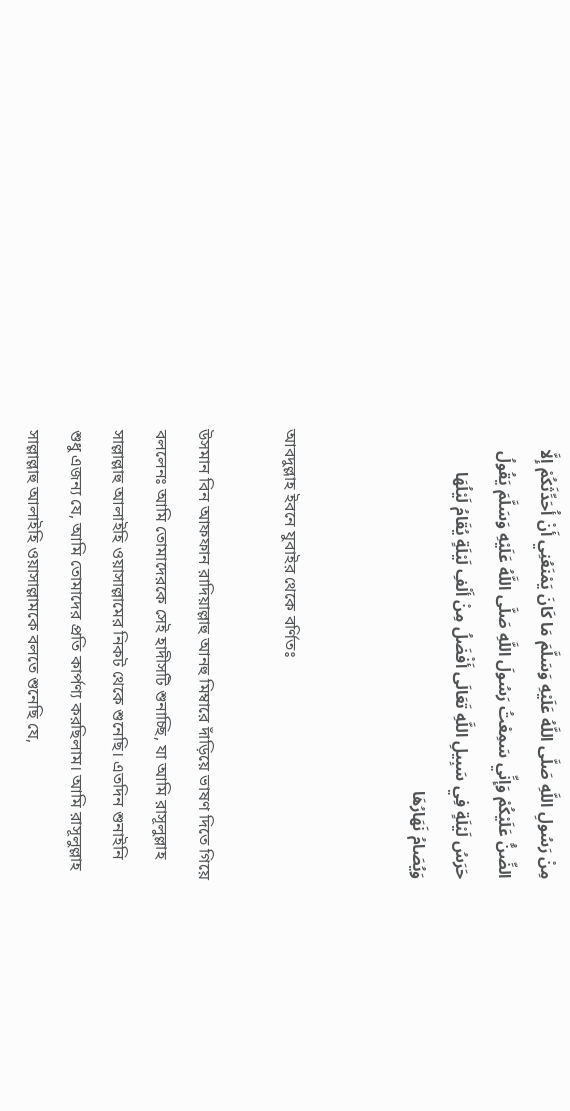مِنْ رَسُولِ اللَّهِ صَلَّى اللَّهُ عَلَيْهِ وَسَلَّمَ مَا كَانَ يَمْنَعُنِي أَنْ أُحَدِّثَكُمْ إِلَّا الضِّنُّ عَلَيْكُمْ وَإِنِّي سَمِعْتُ رَسُولَ اللَّهِ صَلَّى اللَّهُ عَلَيْهِ وَسَلَّمَ يَقُولُ حَرَسُ لَيْلَةٍ فِي سَبِيلِ اللَّهِ تَعَالَى أَفْضَلُ مِنْ أَلْفِ لَيْلَةٍ يُقَامُ لَيْلُهَا وَيُصَامُ نَهَارُهَا


আবদুল্লাহ ইবনে যুবাইর থেকে বর্ণিতঃ

উসমান বিন আফফান রাদিয়াল্লাহু আনহু মিম্বারে দাঁড়িয়ে ভাষণ দিতে গিয়ে বললেনঃ আমি তোমাদেরকে সেই হাদীসটি শুনাচ্ছি, যা আমি রাসূলুল্লাহ সাল্লাল্লাহু আলাইহি ওয়াসাল্লামের নিকট থেকে শুনেছি। এতদিন শুনাইনি শুধু এজন্য যে, আমি তোমাদের প্রতি কার্পণ্য করছিলাম। আমি রাসূলুল্লাহ সাল্লাল্লাহু আলাইহি ওয়াসাল্লামকে বলতে শুনেছি যে,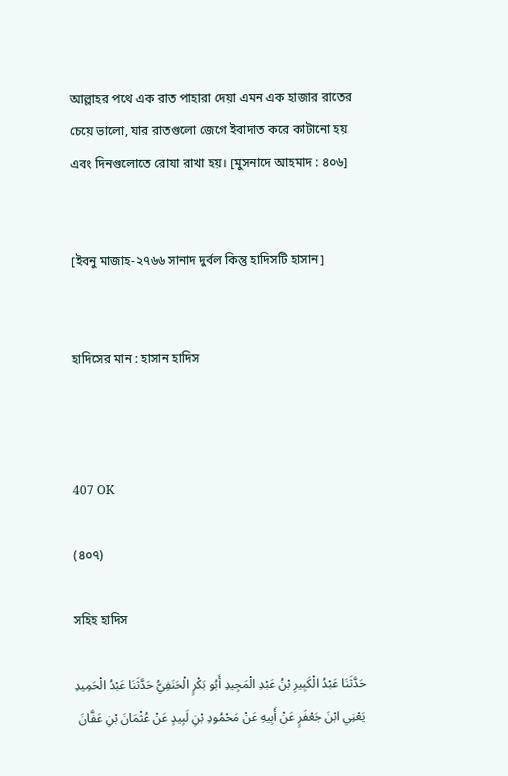আল্লাহর পথে এক রাত পাহারা দেয়া এমন এক হাজার রাতের চেয়ে ভালো, যার রাতগুলো জেগে ইবাদাত করে কাটানো হয় এবং দিনগুলোতে রোযা রাখা হয়। [মুসনাদে আহমাদ : ৪০৬]


[ইবনু মাজাহ-২৭৬৬ সানাদ দুর্বল কিন্তু হাদিসটি হাসান]


হাদিসের মান : হাসান হাদিস



407 OK

(৪০৭)

সহিহ হাদিস

حَدَّثَنَا عَبْدُ الْكَبِيرِ بْنُ عَبْدِ الْمَجِيدِ أَبُو بَكْرٍ الْحَنَفِيُّ حَدَّثَنَا عَبْدُ الْحَمِيدِ يَعْنِي ابْنَ جَعْفَرٍ عَنْ أَبِيهِ عَنْ مَحْمُودِ بْنِ لَبِيدٍ عَنْ عُثْمَانَ بْنِ عَفَّانَ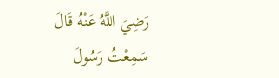رَضِيَ اللَّهُ عَنْهُ قَالَ سَمِعْتُ رَسُولَ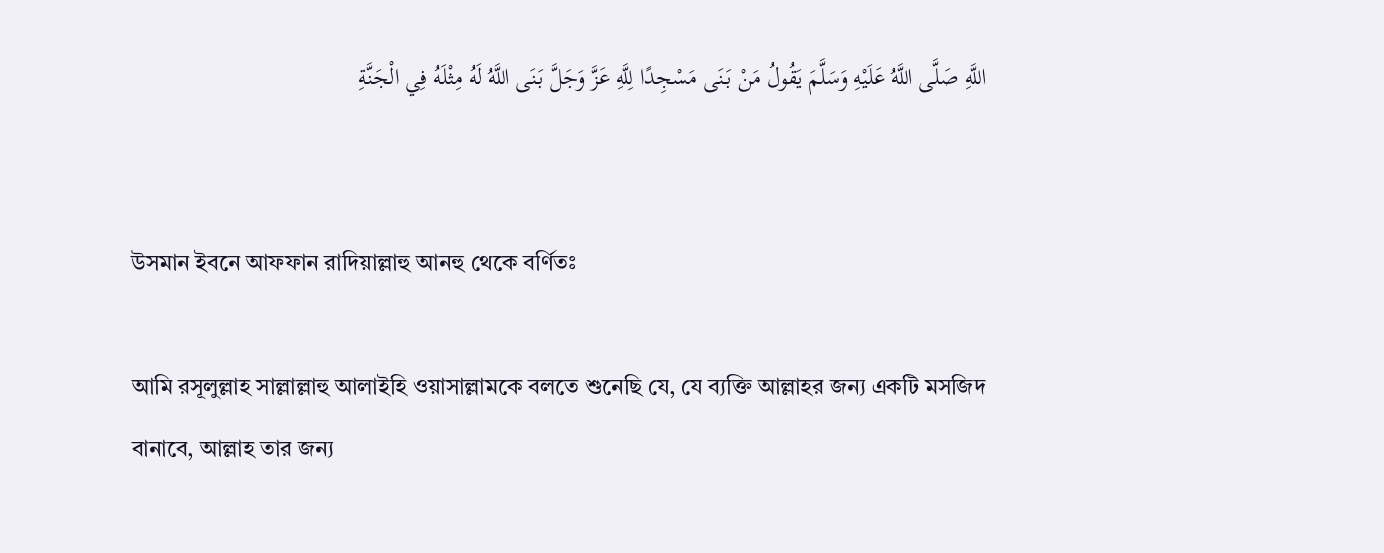اللَّهِ صَلَّى اللَّهُ عَلَيْهِ وَسَلَّمَ يَقُولُ مَنْ بَنَى مَسْجِدًا لِلَّهِ عَزَّ وَجَلَّ بَنَى اللَّهُ لَهُ مِثْلَهُ فِي الْجَنَّةِ


উসমান ইবনে আফফান রাদিয়াল্লাহু আনহু থেকে বর্ণিতঃ

আমি রসূলুল্লাহ সাল্লাল্লাহু আলাইহি ওয়াসাল্লামকে বলতে শুনেছি যে, যে ব্যক্তি আল্লাহর জন্য একটি মসজিদ বানাবে, আল্লাহ তার জন্য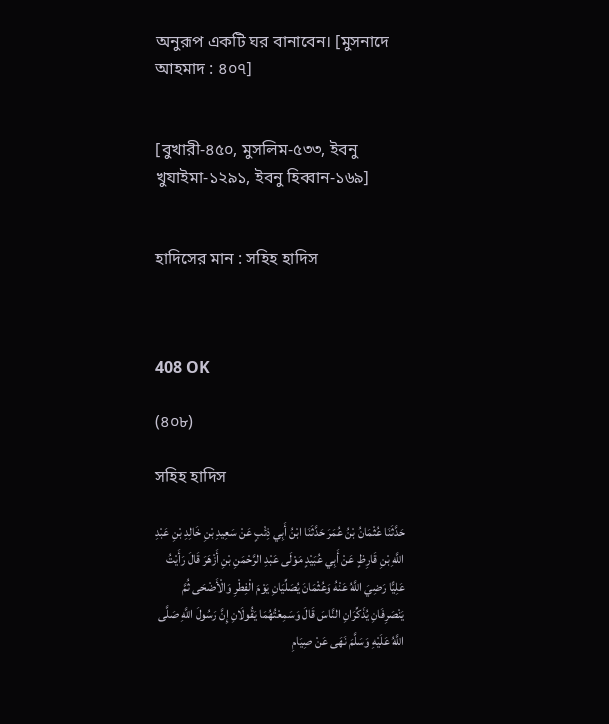অনুরূপ একটি ঘর বানাবেন। [মুসনাদে আহমাদ : ৪০৭]


[বুখারী-৪৫০, মুসলিম-৫৩৩, ইবনু খুযাইমা-১২৯১, ইবনু হিব্বান-১৬৯]


হাদিসের মান : সহিহ হাদিস



408 OK

(৪০৮)

সহিহ হাদিস

حَدَّثَنَا عُثْمَانُ بْنُ عُمَرَ حَدَّثَنَا ابْنُ أَبِي ذِئْبٍ عَنْ سَعِيدِ بْنِ خَالِدِ بْنِ عَبْدِ اللَّهِ بْنِ قَارِظٍ عَنْ أَبِي عُبَيْدٍ مَوْلَى عَبْدِ الرَّحْمَنِ بْنِ أَزْهَرَ قَالَ رَأَيْتُ عَلِيًّا رَضِيَ اللَّهُ عَنْهُ وَعُثْمَانَ يُصَلِّيَانِ يَوْمَ الْفِطْرِ وَالْأَضْحَى ثُمَّ يَنْصَرِفَانِ يُذَكِّرَانِ النَّاسَ قَالَ وَسَمِعْتُهُمَا يَقُولَانِ إِنَّ رَسُولَ اللَّهِ صَلَّى اللَّهُ عَلَيْهِ وَسَلَّمَ نَهَى عَنْ صِيَامِ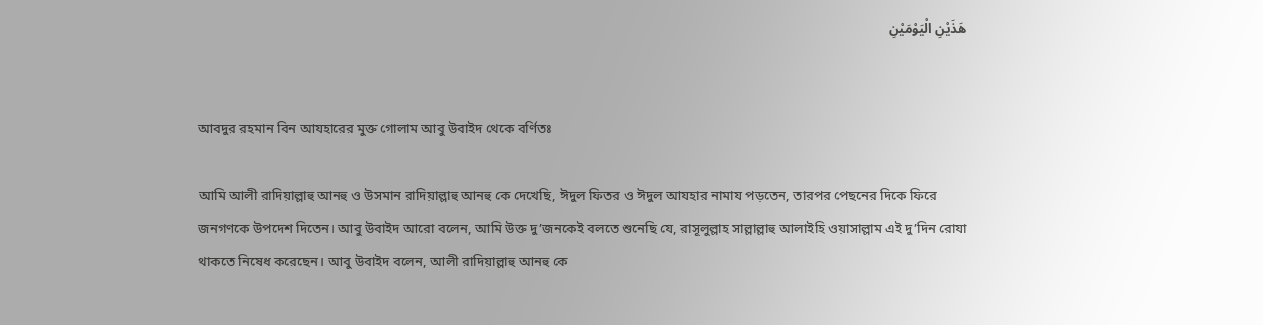هَذَيْنِ الْيَوْمَيْنِ


আবদুর রহমান বিন আযহারের মুক্ত গোলাম আবু উবাইদ থেকে বর্ণিতঃ

আমি আলী রাদিয়াল্লাহু আনহু ও উসমান রাদিয়াল্লাহু আনহু কে দেখেছি, ঈদুল ফিতর ও ঈদুল আযহার নামায পড়তেন, তারপর পেছনের দিকে ফিরে জনগণকে উপদেশ দিতেন। আবু উবাইদ আরো বলেন, আমি উক্ত দু’জনকেই বলতে শুনেছি যে, রাসূলুল্লাহ সাল্লাল্লাহু আলাইহি ওয়াসাল্লাম এই দু’দিন রোযা থাকতে নিষেধ করেছেন। আবু উবাইদ বলেন, আলী রাদিয়াল্লাহু আনহু কে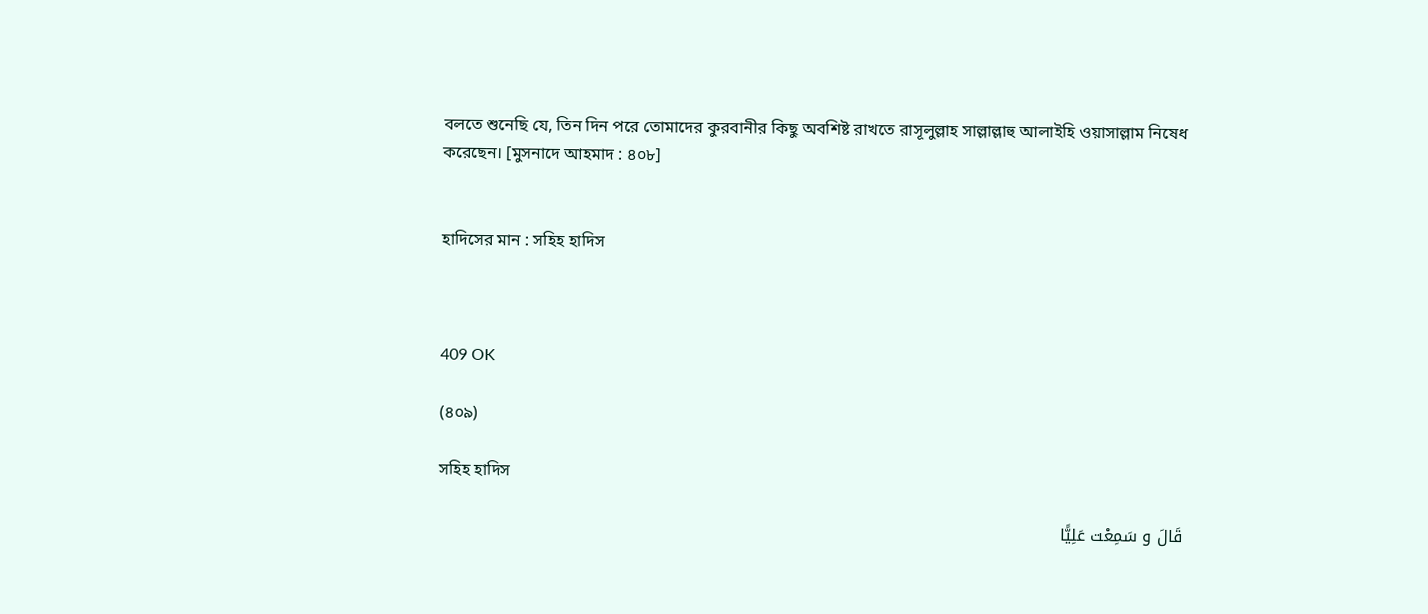বলতে শুনেছি যে, তিন দিন পরে তোমাদের কুরবানীর কিছু অবশিষ্ট রাখতে রাসূলুল্লাহ সাল্লাল্লাহু আলাইহি ওয়াসাল্লাম নিষেধ করেছেন। [মুসনাদে আহমাদ : ৪০৮]


হাদিসের মান : সহিহ হাদিস



409 OK

(৪০৯)

সহিহ হাদিস

قَالَ و سَمِعْت عَلِيًّا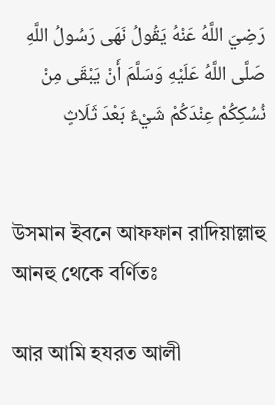رَضِيَ اللَّهُ عَنْهُ يَقُولُ نَهَى رَسُولُ اللَّهِ صَلَّى اللَّهُ عَلَيْهِ وَسَلَّمَ أَنْ يَبْقَى مِنْ نُسُكِكُمْ عِنْدَكُمْ شَيْءٌ بَعْدَ ثَلَاثٍ


উসমান ইবনে আফফান রাদিয়াল্লাহু আনহু থেকে বর্ণিতঃ

আর আমি হযরত আলী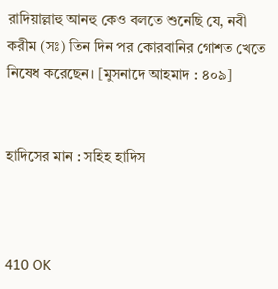রাদিয়াল্লাহু আনহু কেও বলতে শুনেছি যে, নবী করীম (সঃ) তিন দিন পর কোরবানির গোশত খেতে নিষেধ করেছেন। [মুসনাদে আহমাদ : ৪০৯]


হাদিসের মান : সহিহ হাদিস



410 OK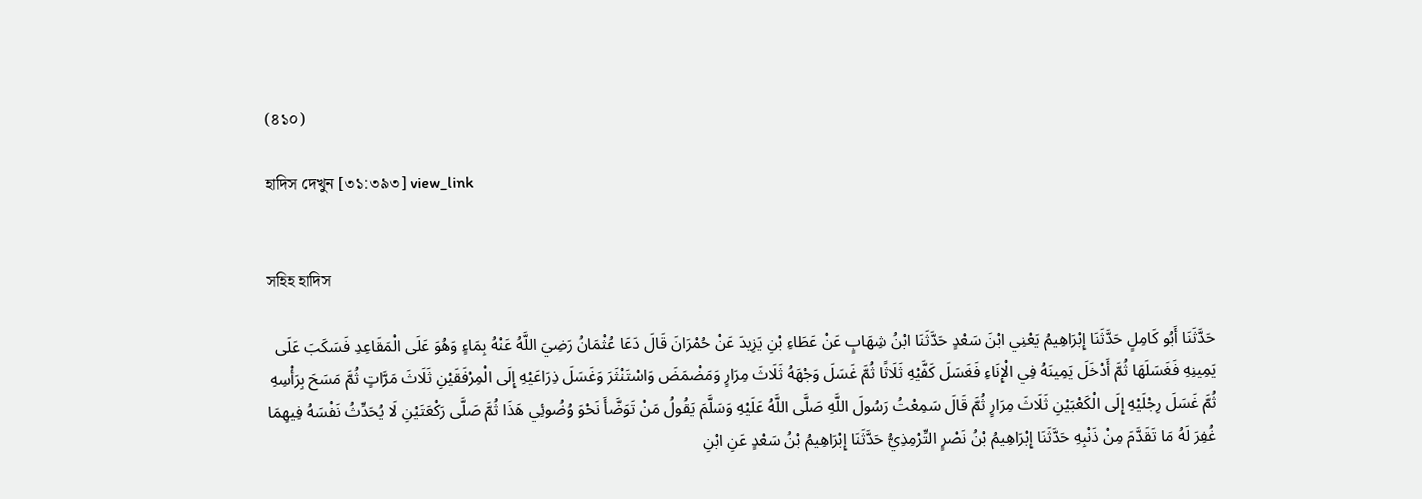(৪১০)

হাদিস দেখুন [৩১:৩৯৩] view_link


সহিহ হাদিস

حَدَّثَنَا أَبُو كَامِلٍ حَدَّثَنَا إِبْرَاهِيمُ يَعْنِي ابْنَ سَعْدٍ حَدَّثَنَا ابْنُ شِهَابٍ عَنْ عَطَاءِ بْنِ يَزِيدَ عَنْ حُمْرَانَ قَالَ دَعَا عُثْمَانُ رَضِيَ اللَّهُ عَنْهُ بِمَاءٍ وَهُوَ عَلَى الْمَقَاعِدِ فَسَكَبَ عَلَى يَمِينِهِ فَغَسَلَهَا ثُمَّ أَدْخَلَ يَمِينَهُ فِي الْإِنَاءِ فَغَسَلَ كَفَّيْهِ ثَلَاثًا ثُمَّ غَسَلَ وَجْهَهُ ثَلَاثَ مِرَارٍ وَمَضْمَضَ وَاسْتَنْثَرَ وَغَسَلَ ذِرَاعَيْهِ إِلَى الْمِرْفَقَيْنِ ثَلَاثَ مَرَّاتٍ ثُمَّ مَسَحَ بِرَأْسِهِ ثُمَّ غَسَلَ رِجْلَيْهِ إِلَى الْكَعْبَيْنِ ثَلَاثَ مِرَارٍ ثُمَّ قَالَ سَمِعْتُ رَسُولَ اللَّهِ صَلَّى اللَّهُ عَلَيْهِ وَسَلَّمَ يَقُولُ مَنْ تَوَضَّأَ نَحْوَ وُضُوئِي هَذَا ثُمَّ صَلَّى رَكْعَتَيْنِ لَا يُحَدِّثُ نَفْسَهُ فِيهِمَا غُفِرَ لَهُ مَا تَقَدَّمَ مِنْ ذَنْبِهِ حَدَّثَنَا إِبْرَاهِيمُ بْنُ نَصْرٍ التِّرْمِذِيُّ حَدَّثَنَا إِبْرَاهِيمُ بْنُ سَعْدٍ عَنِ ابْنِ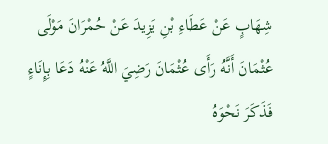شِهَابٍ عَنْ عَطَاءِ بْنِ يَزِيدَ عَنْ حُمْرَانَ مَوْلَى عُثْمَانَ أَنَّهُ رَأَى عُثْمَانَ رَضِيَ اللَّهُ عَنْهُ دَعَا بِإِنَاءٍ فَذَكَرَ نَحْوَهُ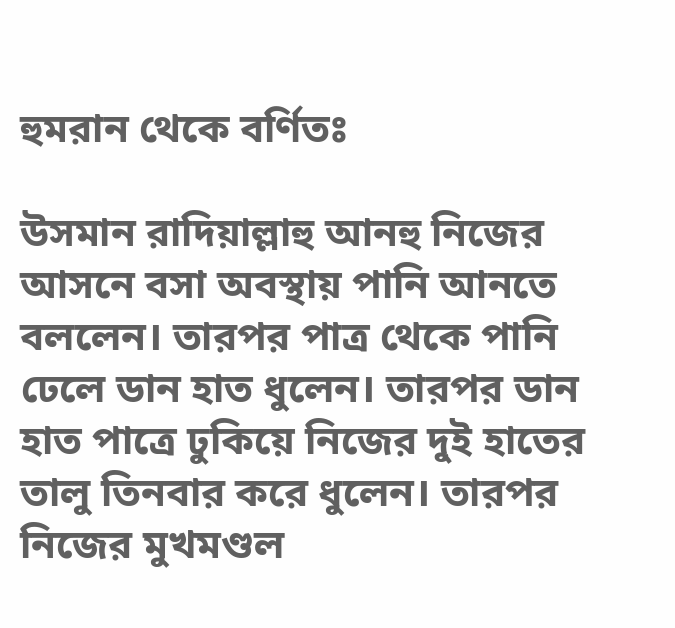হুমরান থেকে বর্ণিতঃ

উসমান রাদিয়াল্লাহু আনহু নিজের আসনে বসা অবস্থায় পানি আনতে বললেন। তারপর পাত্র থেকে পানি ঢেলে ডান হাত ধুলেন। তারপর ডান হাত পাত্রে ঢুকিয়ে নিজের দুই হাতের তালু তিনবার করে ধুলেন। তারপর নিজের মুখমণ্ডল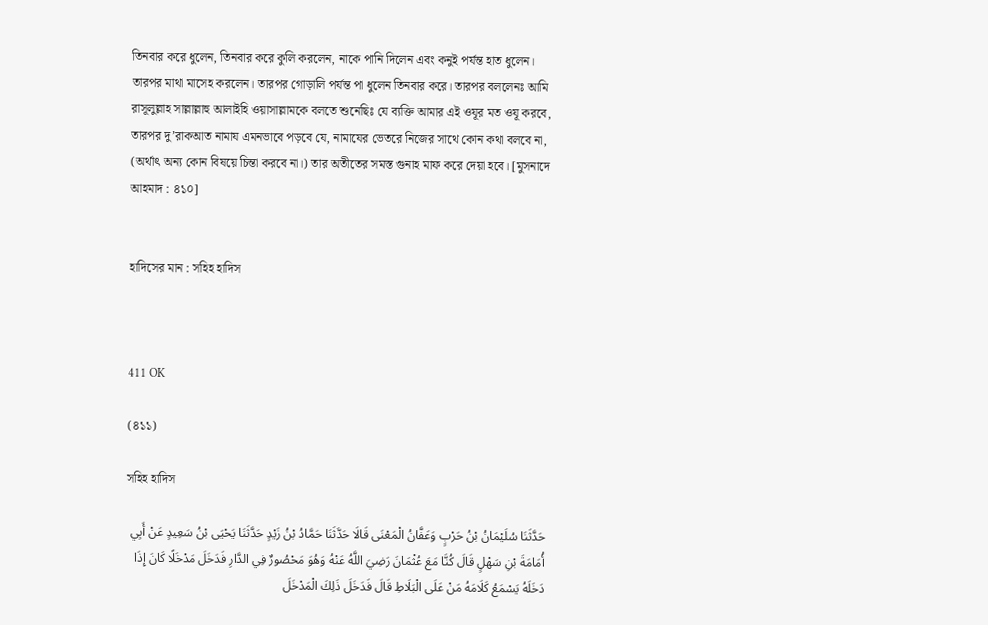তিনবার করে ধুলেন, তিনবার করে কুলি করলেন, নাকে পানি দিলেন এবং কনুই পর্যন্ত হাত ধুলেন। তারপর মাথা মাসেহ করলেন। তারপর গোড়ালি পর্যন্ত পা ধুলেন তিনবার করে। তারপর বললেনঃ আমি রাসূলুল্লাহ সাল্লাল্লাহু আলাইহি ওয়াসাল্লামকে বলতে শুনেছিঃ যে ব্যক্তি আমার এই ওযূর মত ওযূ করবে, তারপর দু’রাকআত নামায এমনভাবে পড়বে যে, নামাযের ভেতরে নিজের সাথে কোন কথা বলবে না, (অর্থাৎ অন্য কোন বিষয়ে চিন্তা করবে না।) তার অতীতের সমস্ত গুনাহ মাফ করে দেয়া হবে। [মুসনাদে আহমাদ : ৪১০]


হাদিসের মান : সহিহ হাদিস



411 OK

(৪১১)

সহিহ হাদিস

حَدَّثَنَا سُلَيْمَانُ بْنُ حَرْبٍ وَعَفَّانُ الْمَعْنَى قَالَا حَدَّثَنَا حَمَّادُ بْنُ زَيْدٍ حَدَّثَنَا يَحْيَى بْنُ سَعِيدٍ عَنْ أَبِي أُمَامَةَ بْنِ سَهْلٍ قَالَ كُنَّا مَعَ عُثْمَانَ رَضِيَ اللَّهُ عَنْهُ وَهُوَ مَحْصُورٌ فِي الدَّارِ فَدَخَلَ مَدْخَلًا كَانَ إِذَا دَخَلَهُ يَسْمَعُ كَلَامَهُ مَنْ عَلَى الْبَلَاطِ قَالَ فَدَخَلَ ذَلِكَ الْمَدْخَلَ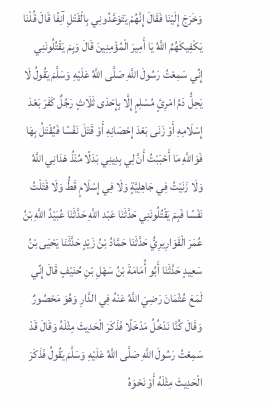وَخَرَجَ إِلَيْنَا فَقَالَ إِنَّهُمْ يَتَوَعَّدُونِي بِالْقَتْلِ آنِفًا قَالَ قُلْنَا يَكْفِيكَهُمُ اللَّهُ يَا أَمِيرَ الْمُؤْمِنِينَ قَالَ وَبِمَ يَقْتُلُونَنِي إِنِّي سَمِعْتُ رَسُولَ اللَّهِ صَلَّى اللَّهُ عَلَيْهِ وَسَلَّمَ يَقُولُ لَا يَحِلُّ دَمُ امْرِئٍ مُسْلِمٍ إِلَّا بِإِحْدَى ثَلَاثٍ رَجُلٌ كَفَرَ بَعْدَ إِسْلَامِهِ أَوْ زَنَى بَعْدَ إِحْصَانِهِ أَوْ قَتَلَ نَفْسًا فَيُقْتَلُ بِهَا فَوَاللَّهِ مَا أَحْبَبْتُ أَنَّ لِي بِدِينِي بَدَلًا مُنْذُ هَدَانِي اللَّهُ وَلَا زَنَيْتُ فِي جَاهِلِيَّةٍ وَلَا فِي إِسْلَامٍ قَطُّ وَلَا قَتَلْتُ نَفْسًا فَبِمَ يَقْتُلُونَنِي حَدَّثَنَا عَبْد اللَّهِ حَدَّثَنَا عُبَيْدُ اللَّهِ بْنُ عُمَرَ الْقَوَارِيرِيُّ حَدَّثَنَا حَمَّادُ بْنُ زَيْدٍ حَدَّثَنَا يَحْيَى بْنُ سَعِيدٍ حَدَّثَنَا أَبُو أُمَامَةَ بْنُ سَهْلِ بْنِ حُنَيْفٍ قَالَ إِنِّي لَمَعَ عُثْمَانَ رَضِيَ اللَّهُ عَنْهُ فِي الدَّارِ وَهُوَ مَحْصُورٌ وَقَالَ كُنَّا نَدْخُلُ مَدْخَلًا فَذَكَرَ الْحَدِيثَ مِثْلَهُ وَقَالَ قَدْ سَمِعْتُ رَسُولَ اللَّهِ صَلَّى اللَّهُ عَلَيْهِ وَسَلَّمَ يَقُولُ فَذَكَرَ الْحَدِيثَ مِثْلَهُ أَوْ نَحْوَهُ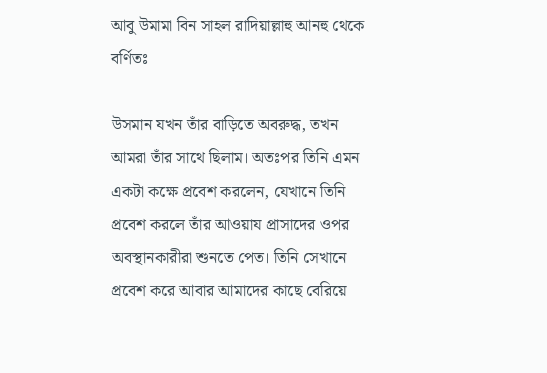আবু উমামা বিন সাহল রাদিয়াল্লাহু আনহু থেকে বর্ণিতঃ

উসমান যখন তাঁর বাড়িতে অবরুদ্ধ, তখন আমরা তাঁর সাথে ছিলাম। অতঃপর তিনি এমন একটা কক্ষে প্রবেশ করলেন, যেখানে তিনি প্রবেশ করলে তাঁর আওয়ায প্রাসাদের ওপর অবস্থানকারীরা শুনতে পেত। তিনি সেখানে প্রবেশ করে আবার আমাদের কাছে বেরিয়ে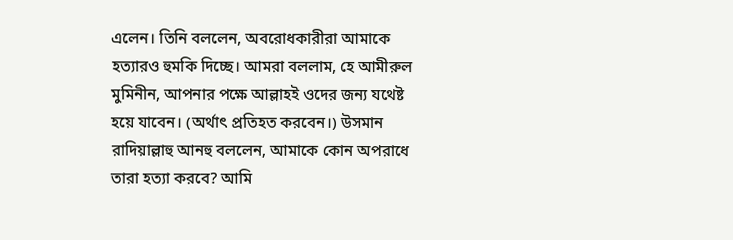এলেন। তিনি বললেন, অবরোধকারীরা আমাকে হত্যারও হুমকি দিচ্ছে। আমরা বললাম, হে আমীরুল মুমিনীন, আপনার পক্ষে আল্লাহই ওদের জন্য যথেষ্ট হয়ে যাবেন। (অর্থাৎ প্রতিহত করবেন।) উসমান রাদিয়াল্লাহু আনহু বললেন, আমাকে কোন অপরাধে তারা হত্যা করবে? আমি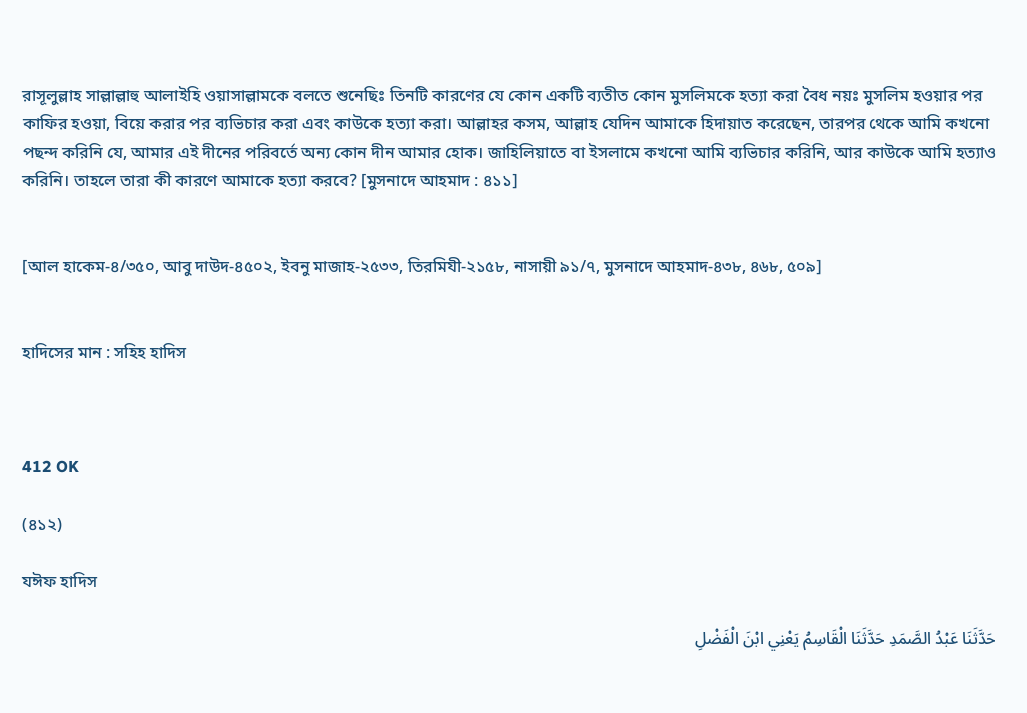রাসূলুল্লাহ সাল্লাল্লাহু আলাইহি ওয়াসাল্লামকে বলতে শুনেছিঃ তিনটি কারণের যে কোন একটি ব্যতীত কোন মুসলিমকে হত্যা করা বৈধ নয়ঃ মুসলিম হওয়ার পর কাফির হওয়া, বিয়ে করার পর ব্যভিচার করা এবং কাউকে হত্যা করা। আল্লাহর কসম, আল্লাহ যেদিন আমাকে হিদায়াত করেছেন, তারপর থেকে আমি কখনো পছন্দ করিনি যে, আমার এই দীনের পরিবর্তে অন্য কোন দীন আমার হোক। জাহিলিয়াতে বা ইসলামে কখনো আমি ব্যভিচার করিনি, আর কাউকে আমি হত্যাও করিনি। তাহলে তারা কী কারণে আমাকে হত্যা করবে? [মুসনাদে আহমাদ : ৪১১]


[আল হাকেম-৪/৩৫০, আবু দাউদ-৪৫০২, ইবনু মাজাহ-২৫৩৩, তিরমিযী-২১৫৮, নাসায়ী ৯১/৭, মুসনাদে আহমাদ-৪৩৮, ৪৬৮, ৫০৯]


হাদিসের মান : সহিহ হাদিস



412 OK

(৪১২)

যঈফ হাদিস

حَدَّثَنَا عَبْدُ الصَّمَدِ حَدَّثَنَا الْقَاسِمُ يَعْنِي ابْنَ الْفَضْلِ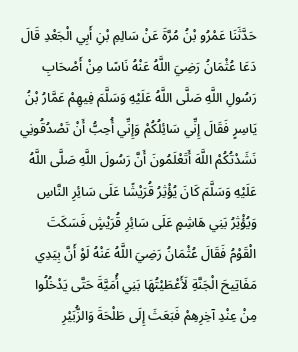حَدَّثَنَا عَمْرُو بْنُ مُرَّةَ عَنْ سَالِمِ بْنِ أَبِي الْجَعْدِ قَالَ دَعَا عُثْمَانُ رَضِيَ اللَّهُ عَنْهُ نَاسًا مِنْ أَصْحَابِ رَسُولِ اللَّهِ صَلَّى اللَّهُ عَلَيْهِ وَسَلَّمَ فِيهِمْ عَمَّارُ بْنُ يَاسِرٍ فَقَالَ إِنِّي سَائِلُكُمْ وَإِنِّي أُحِبُّ أَنْ تَصْدُقُونِي نَشَدْتُكُمْ اللَّهَ أَتَعْلَمُونَ أَنَّ رَسُولَ اللَّهِ صَلَّى اللَّهُ عَلَيْهِ وَسَلَّمَ كَانَ يُؤْثِرُ قُرَيْشًا عَلَى سَائِرِ النَّاسِ وَيُؤْثِرُ بَنِي هَاشِمٍ عَلَى سَائِرِ قُرَيْشٍ فَسَكَتَ الْقَوْمُ فَقَالَ عُثْمَانُ رَضِيَ اللَّهُ عَنْهُ لَوْ أَنَّ بِيَدِي مَفَاتِيحَ الْجَنَّةِ لَأَعْطَيْتُهَا بَنِي أُمَيَّةَ حَتَّى يَدْخُلُوا مِنْ عِنْدِ آخِرِهِمْ فَبَعَثَ إِلَى طَلْحَةَ وَالزُّبَيْرِ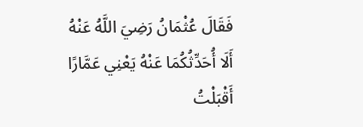فَقَالَ عُثْمَانُ رَضِيَ اللَّهُ عَنْهُ أَلَا أُحَدِّثُكُمَا عَنْهُ يَعْنِي عَمَّارًا أَقْبَلْتُ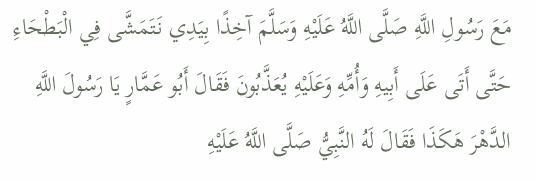مَعَ رَسُولِ اللَّهِ صَلَّى اللَّهُ عَلَيْهِ وَسَلَّمَ آخِذًا بِيَدِي نَتَمَشَّى فِي الْبَطْحَاءِ حَتَّى أَتَى عَلَى أَبِيهِ وَأُمِّهِ وَعَلَيْهِ يُعَذَّبُونَ فَقَالَ أَبُو عَمَّارٍ يَا رَسُولَ اللَّهِ الدَّهْرَ هَكَذَا فَقَالَ لَهُ النَّبِيُّ صَلَّى اللَّهُ عَلَيْهِ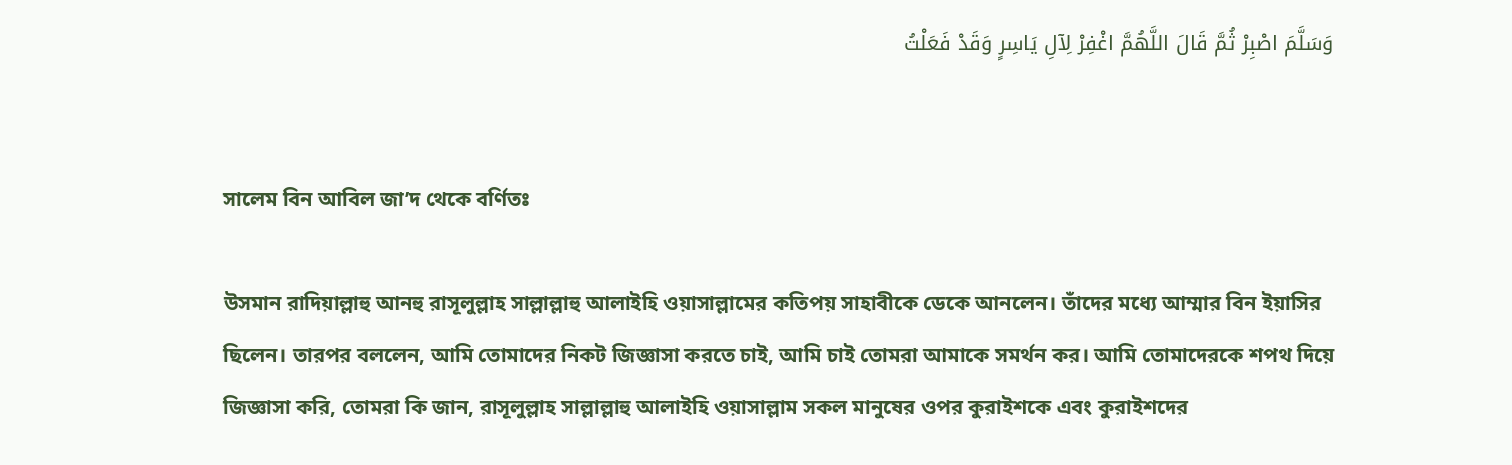وَسَلَّمَ اصْبِرْ ثُمَّ قَالَ اللَّهُمَّ اغْفِرْ لِآلِ يَاسِرٍ وَقَدْ فَعَلْتُ


সালেম বিন আবিল জা’দ থেকে বর্ণিতঃ

উসমান রাদিয়াল্লাহু আনহু রাসূলুল্লাহ সাল্লাল্লাহু আলাইহি ওয়াসাল্লামের কতিপয় সাহাবীকে ডেকে আনলেন। তাঁদের মধ্যে আম্মার বিন ইয়াসির ছিলেন। তারপর বললেন, আমি তোমাদের নিকট জিজ্ঞাসা করতে চাই, আমি চাই তোমরা আমাকে সমর্থন কর। আমি তোমাদেরকে শপথ দিয়ে জিজ্ঞাসা করি, তোমরা কি জান, রাসূলুল্লাহ সাল্লাল্লাহু আলাইহি ওয়াসাল্লাম সকল মানুষের ওপর কুরাইশকে এবং কুরাইশদের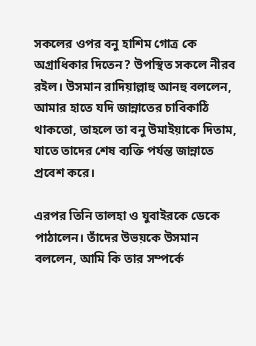সকলের ওপর বনু হাশিম গোত্র কে অগ্রাধিকার দিতেন? উপস্থিত সকলে নীরব রইল। উসমান রাদিয়াল্লাহু আনহু বললেন, আমার হাতে যদি জান্নাতের চাবিকাঠি থাকতো, তাহলে তা বনু উমাইয়াকে দিতাম, যাতে তাদের শেষ ব্যক্তি পর্যন্ত জান্নাতে প্রবেশ করে।

এরপর তিনি তালহা ও যুবাইরকে ডেকে পাঠালেন। তাঁদের উভয়কে উসমান বললেন, আমি কি তার সম্পর্কে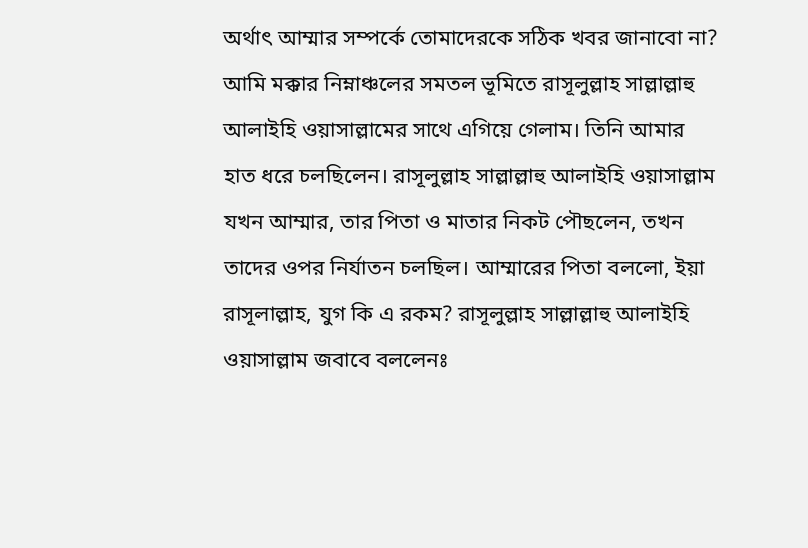অর্থাৎ আম্মার সম্পর্কে তোমাদেরকে সঠিক খবর জানাবো না? আমি মক্কার নিম্নাঞ্চলের সমতল ভূমিতে রাসূলুল্লাহ সাল্লাল্লাহু আলাইহি ওয়াসাল্লামের সাথে এগিয়ে গেলাম। তিনি আমার হাত ধরে চলছিলেন। রাসূলুল্লাহ সাল্লাল্লাহু আলাইহি ওয়াসাল্লাম যখন আম্মার, তার পিতা ও মাতার নিকট পৌছলেন, তখন তাদের ওপর নির্যাতন চলছিল। আম্মারের পিতা বললো, ইয়া রাসূলাল্লাহ, যুগ কি এ রকম? রাসূলুল্লাহ সাল্লাল্লাহু আলাইহি ওয়াসাল্লাম জবাবে বললেনঃ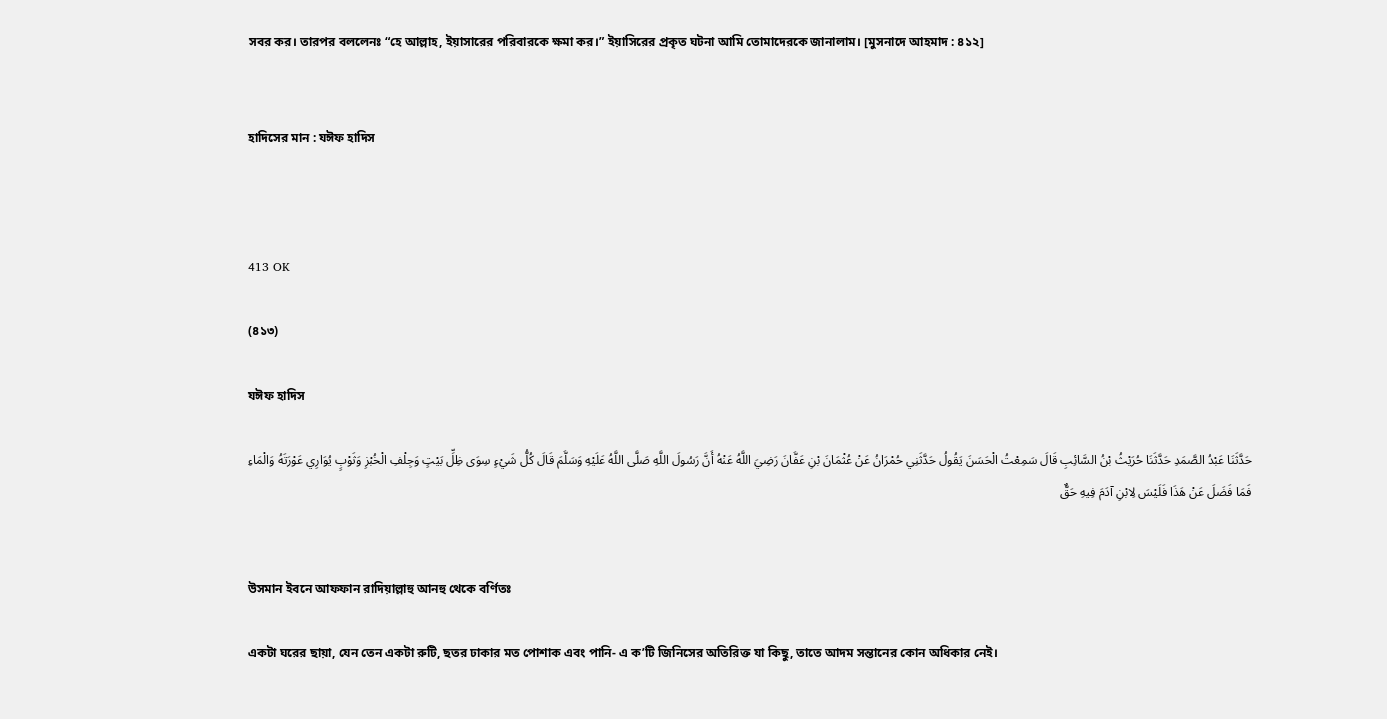সবর কর। তারপর বললেনঃ “হে আল্লাহ, ইয়াসারের পরিবারকে ক্ষমা কর।” ইয়াসিরের প্রকৃত ঘটনা আমি তোমাদেরকে জানালাম। [মুসনাদে আহমাদ : ৪১২]


হাদিসের মান : যঈফ হাদিস



413 OK

(৪১৩)

যঈফ হাদিস

حَدَّثَنَا عَبْدُ الصَّمَدِ حَدَّثَنَا حُرَيْثُ بْنُ السَّائِبِ قَالَ سَمِعْتُ الْحَسَنَ يَقُولُ حَدَّثَنِي حُمْرَانُ عَنْ عُثْمَانَ بْنِ عَفَّانَ رَضِيَ اللَّهُ عَنْهُ أَنَّ رَسُولَ اللَّهِ صَلَّى اللَّهُ عَلَيْهِ وَسَلَّمَ قَالَ كُلُّ شَيْءٍ سِوَى ظِلِّ بَيْتٍ وَجِلْفِ الْخُبْزِ وَثَوْبٍ يُوَارِي عَوْرَتَهُ وَالْمَاءِ فَمَا فَضَلَ عَنْ هَذَا فَلَيْسَ لِابْنِ آدَمَ فِيهِ حَقٌّ


উসমান ইবনে আফফান রাদিয়াল্লাহু আনহু থেকে বর্ণিতঃ

একটা ঘরের ছায়া, যেন তেন একটা রুটি, ছতর ঢাকার মত পোশাক এবং পানি- এ ক’টি জিনিসের অতিরিক্ত যা কিছু, তাতে আদম সন্তানের কোন অধিকার নেই।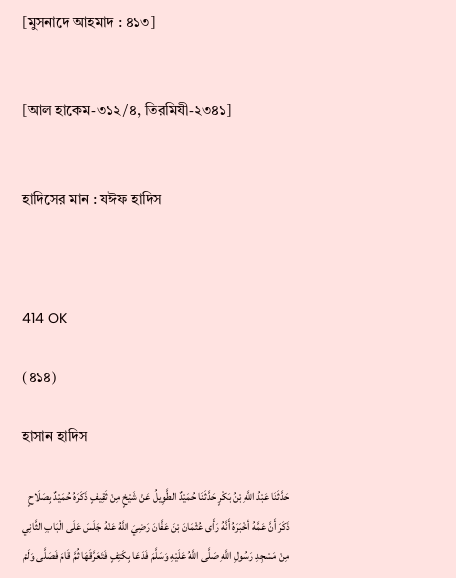[মুসনাদে আহমাদ : ৪১৩]


[আল হাকেম-৩১২/৪, তিরমিযী-২৩৪১]


হাদিসের মান : যঈফ হাদিস



414 OK

(৪১৪)

হাসান হাদিস

حَدَّثَنَا عَبْدُ اللَّهِ بْنُ بَكْرٍ حَدَّثَنَا حُمَيْدٌ الطَّوِيلُ عَنْ شَيْخٍ مِنْ ثَقِيفٍ ذَكَرَهُ حُمَيْدٌ بِصَلَاحٍ ذَكَرَ أَنَّ عَمَّهُ أخْبَرَهُ أَنَّهُ رَأَى عُثْمَانَ بْنَ عَفَّانَ رَضِيَ اللَّهُ عَنْهُ جَلَسَ عَلَى الْبَابِ الثَّانِي مِنْ مَسْجِدِ رَسُولِ اللَّهِ صَلَّى اللَّهُ عَلَيْهِ وَسَلَّمَ فَدَعَا بِكَتِفٍ فَتَعَرَّقَهَا ثُمَّ قَامَ فَصَلَّى وَلَمْ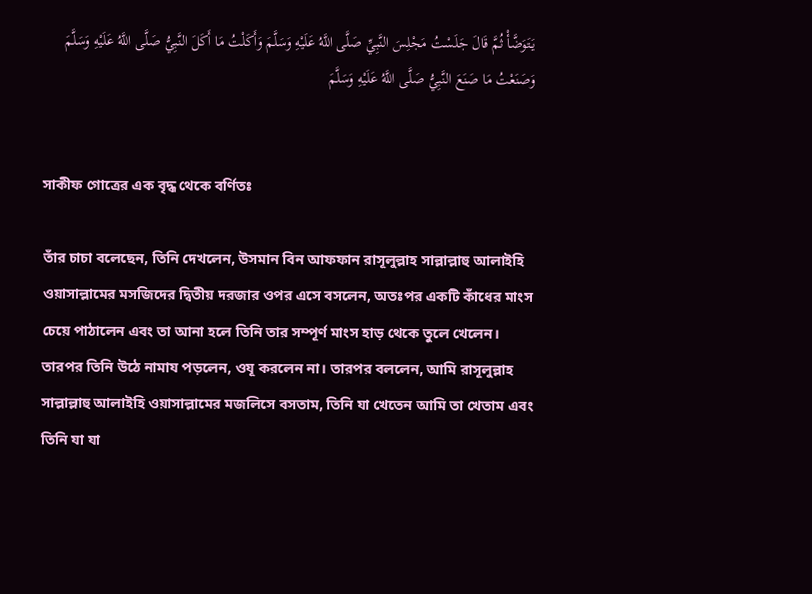يَتَوَضَّأْ ثُمَّ قَالَ جَلَسْتُ مَجْلِسَ النَّبِيِّ صَلَّى اللَّهُ عَلَيْهِ وَسَلَّمَ وَأَكَلْتُ مَا أَكَلَ النَّبِيُّ صَلَّى اللَّهُ عَلَيْهِ وَسَلَّمَ وَصَنَعْتُ مَا صَنَعَ النَّبِيُّ صَلَّى اللَّهُ عَلَيْهِ وَسَلَّمَ


সাকীফ গোত্রের এক বৃদ্ধ থেকে বর্ণিতঃ

তাঁর চাচা বলেছেন, তিনি দেখলেন, উসমান বিন আফফান রাসূলুল্লাহ সাল্লাল্লাহু আলাইহি ওয়াসাল্লামের মসজিদের দ্বিতীয় দরজার ওপর এসে বসলেন, অতঃপর একটি কাঁধের মাংস চেয়ে পাঠালেন এবং তা আনা হলে তিনি তার সম্পূর্ণ মাংস হাড় থেকে তুলে খেলেন। তারপর তিনি উঠে নামায পড়লেন, ওযূ করলেন না। তারপর বললেন, আমি রাসূলুল্লাহ সাল্লাল্লাহু আলাইহি ওয়াসাল্লামের মজলিসে বসতাম, তিনি যা খেতেন আমি তা খেতাম এবং তিনি যা যা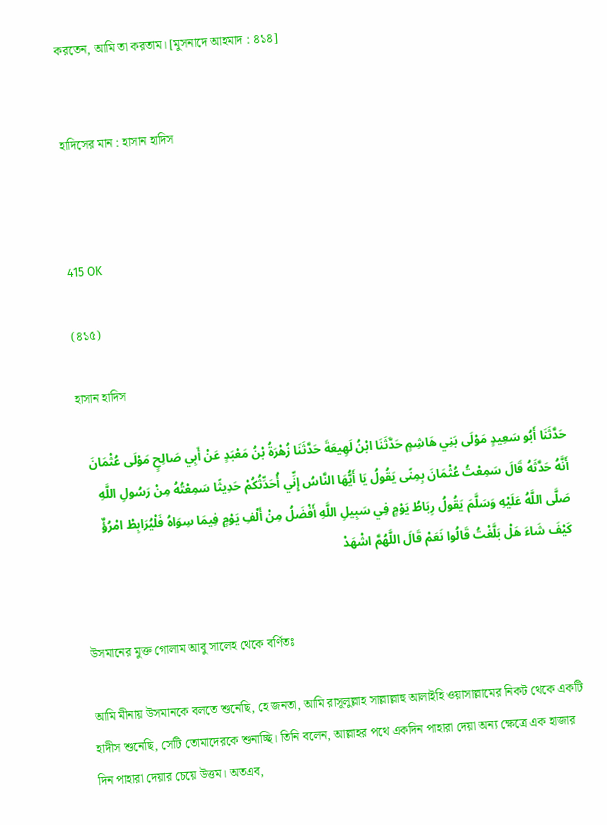করতেন, আমি তা করতাম। [মুসনাদে আহমাদ : ৪১৪]


হাদিসের মান : হাসান হাদিস



415 OK

(৪১৫)

হাসান হাদিস

حَدَّثَنَا أَبُو سَعِيدٍ مَوْلَى بَنِي هَاشِمٍ حَدَّثَنَا ابْنُ لَهِيعَةَ حَدَّثَنَا زُهْرَةُ بْنُ مَعْبَدٍ عَنْ أَبِي صَالِحٍ مَوْلَى عُثْمَانَ أَنَّهُ حَدَّثَهُ قَالَ سَمِعْتُ عُثْمَانَ بِمِنًى يَقُولُ يَا أَيُّهَا النَّاسُ إِنِّي أُحَدِّثُكُمْ حَدِيثًا سَمِعْتُهُ مِنْ رَسُولِ اللَّهِ صَلَّى اللَّهُ عَلَيْهِ وَسَلَّمَ يَقُولُ رِبَاطُ يَوْمٍ فِي سَبِيلِ اللَّهِ أَفْضَلُ مِنْ أَلْفِ يَوْمٍ فِيمَا سِوَاهُ فَلْيُرَابِطْ امْرُؤٌ كَيْفَ شَاءَ هَلْ بَلَّغْتُ قَالُوا نَعَمْ قَالَ اللَّهُمَّ اشْهَدْ


উসমানের মুক্ত গোলাম আবু সালেহ থেকে বর্ণিতঃ

আমি মীনায় উসমানকে বলতে শুনেছি, হে জনতা, আমি রাসূলুল্লাহ সাল্লাল্লাহু আলাইহি ওয়াসাল্লামের নিকট থেকে একটি হাদীস শুনেছি, সেটি তোমাদেরকে শুনাচ্ছি। তিনি বলেন, আল্লাহর পথে একদিন পাহারা দেয়া অন্য ক্ষেত্রে এক হাজার দিন পাহারা দেয়ার চেয়ে উত্তম। অতএব,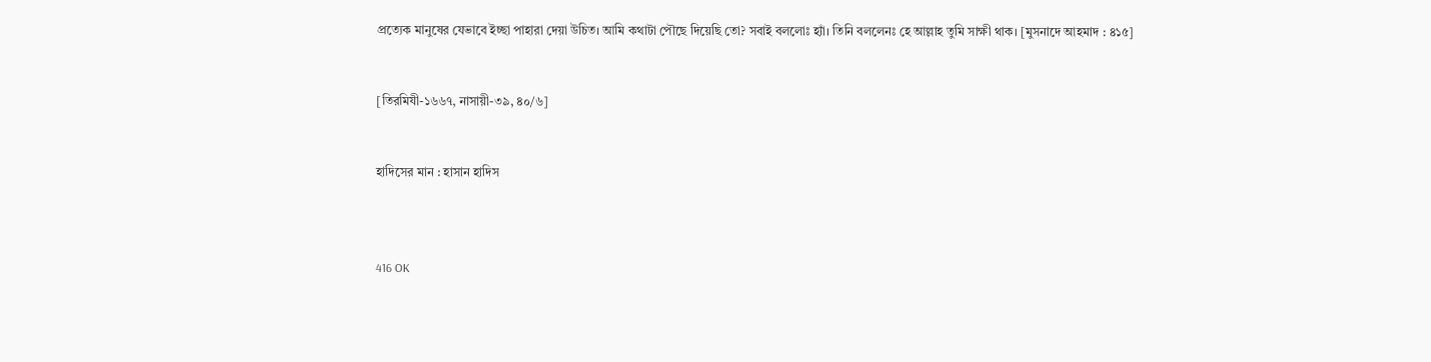প্রত্যেক মানুষের যেভাবে ইচ্ছা পাহারা দেয়া উচিত। আমি কথাটা পৌছে দিয়েছি তো? সবাই বললোঃ হ্যাঁ। তিনি বললেনঃ হে আল্লাহ তুমি সাক্ষী থাক। [মুসনাদে আহমাদ : ৪১৫]


[তিরমিযী-১৬৬৭, নাসায়ী-৩৯, ৪০/৬]


হাদিসের মান : হাসান হাদিস



416 OK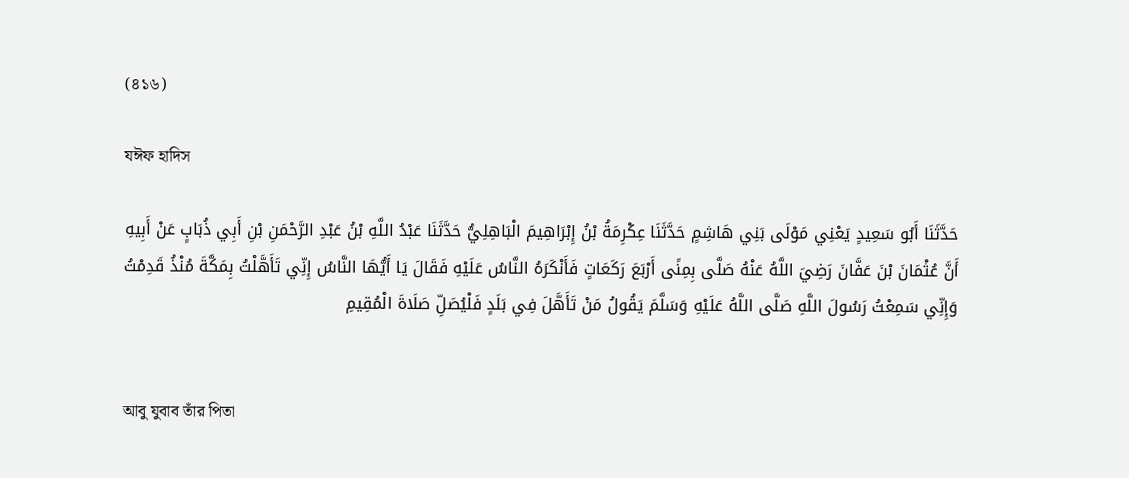(৪১৬)

যঈফ হাদিস

حَدَّثَنَا أَبُو سَعِيدٍ يَعْنِي مَوْلَى بَنِي هَاشِمٍ حَدَّثَنَا عِكْرِمَةُ بْنُ إِبْرَاهِيمَ الْبَاهِلِيُّ حَدَّثَنَا عَبْدُ اللَّهِ بْنُ عَبْدِ الرَّحْمَنِ بْنِ أَبِي ذُبَابٍ عَنْ أَبِيهِ أَنَّ عُثْمَانَ بْنَ عَفَّانَ رَضِيَ اللَّهُ عَنْهُ صَلَّى بِمِنًى أَرْبَعَ رَكَعَاتٍ فَأَنْكَرَهُ النَّاسُ عَلَيْهِ فَقَالَ يَا أَيُّهَا النَّاسُ إِنِّي تَأَهَّلْتُ بِمَكَّةَ مُنْذُ قَدِمْتُ وَإِنِّي سَمِعْتُ رَسُولَ اللَّهِ صَلَّى اللَّهُ عَلَيْهِ وَسَلَّمَ يَقُولُ مَنْ تَأَهَّلَ فِي بَلَدٍ فَلْيُصَلِّ صَلَاةَ الْمُقِيمِ


আবু যুবাব তাঁর পিতা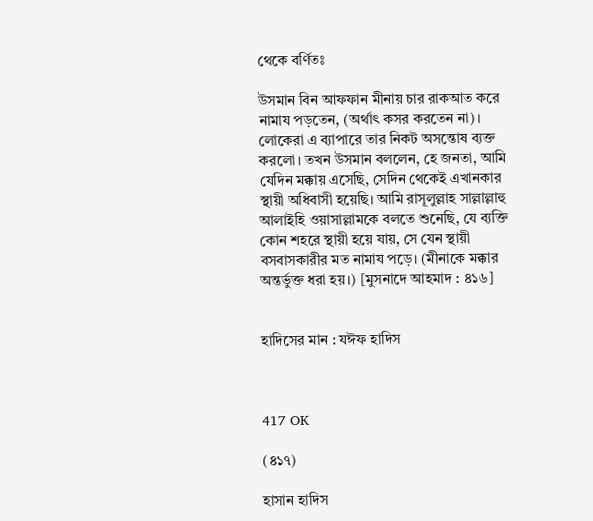থেকে বর্ণিতঃ

উসমান বিন আফফান মীনায় চার রাকআত করে নামায পড়তেন, (অর্থাৎ কসর করতেন না)। লোকেরা এ ব্যাপারে তার নিকট অসন্তোষ ব্যক্ত করলো। তখন উসমান বললেন, হে জনতা, আমি যেদিন মক্কায় এসেছি, সেদিন থেকেই এখানকার স্থায়ী অধিবাসী হয়েছি। আমি রাসূলুল্লাহ সাল্লাল্লাহু আলাইহি ওয়াসাল্লামকে বলতে শুনেছি, যে ব্যক্তি কোন শহরে স্থায়ী হয়ে যায়, সে যেন স্থায়ী বসবাসকারীর মত নামায পড়ে। (মীনাকে মক্কার অন্তর্ভুক্ত ধরা হয়।) [মুসনাদে আহমাদ : ৪১৬]


হাদিসের মান : যঈফ হাদিস



417 OK

(৪১৭)

হাসান হাদিস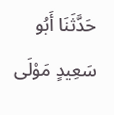حَدَّثَنَا أَبُو سَعِيدٍ مَوْلَى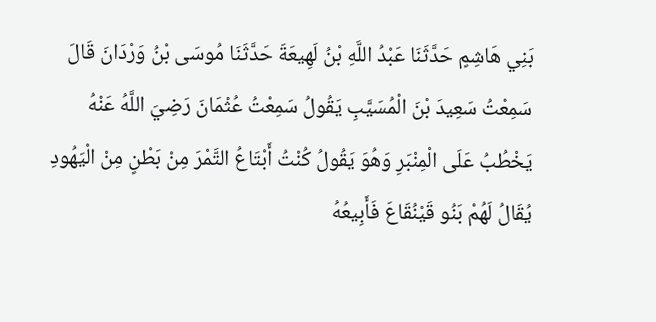بَنِي هَاشِمٍ حَدَّثَنَا عَبْدُ اللَّهِ بْنُ لَهِيعَةَ حَدَّثَنَا مُوسَى بْنُ وَرْدَانَ قَالَ سَمِعْتُ سَعِيدَ بْنَ الْمُسَيَّبِ يَقُولُ سَمِعْتُ عُثْمَانَ رَضِيَ اللَّهُ عَنْهُ يَخْطُبُ عَلَى الْمِنْبَرِ وَهُوَ يَقُولُ كُنْتُ أَبْتَاعُ التَّمْرَ مِنْ بَطْنٍ مِنْ الْيَهُودِ يُقَالُ لَهُمْ بَنُو قَيْنُقَاعَ فَأَبِيعُهُ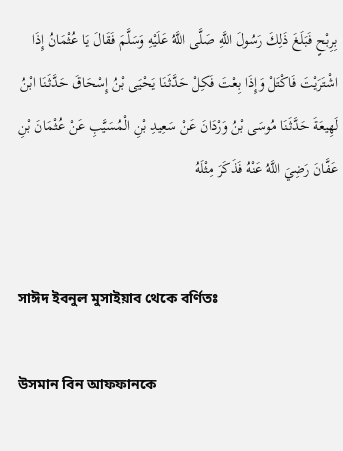بِرِبْحٍ فَبَلَغَ ذَلِكَ رَسُولَ اللَّهِ صَلَّى اللَّهُ عَلَيْهِ وَسَلَّمَ فَقَالَ يَا عُثْمَانُ إِذَا اشْتَرَيْتَ فَاكْتَلْ وَإِذَا بِعْتَ فَكِلْ حَدَّثَنَا يَحْيَى بْنُ إِسْحَاقَ حَدَّثَنَا ابْنُ لَهِيعَةَ حَدَّثَنَا مُوسَى بْنُ وَرْدَانَ عَنْ سَعِيدِ بْنِ الْمُسَيَّبِ عَنْ عُثْمَانَ بْنِ عَفَّانَ رَضِيَ اللَّهُ عَنْهُ فَذَكَرَ مِثْلَهُ


সাঈদ ইবনুল মুসাইয়াব থেকে বর্ণিতঃ

উসমান বিন আফফানকে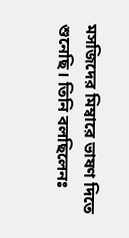মসজিদের মিম্বারে ভাষণ দিতে শুনেছি। তিনি বলছিলেনঃ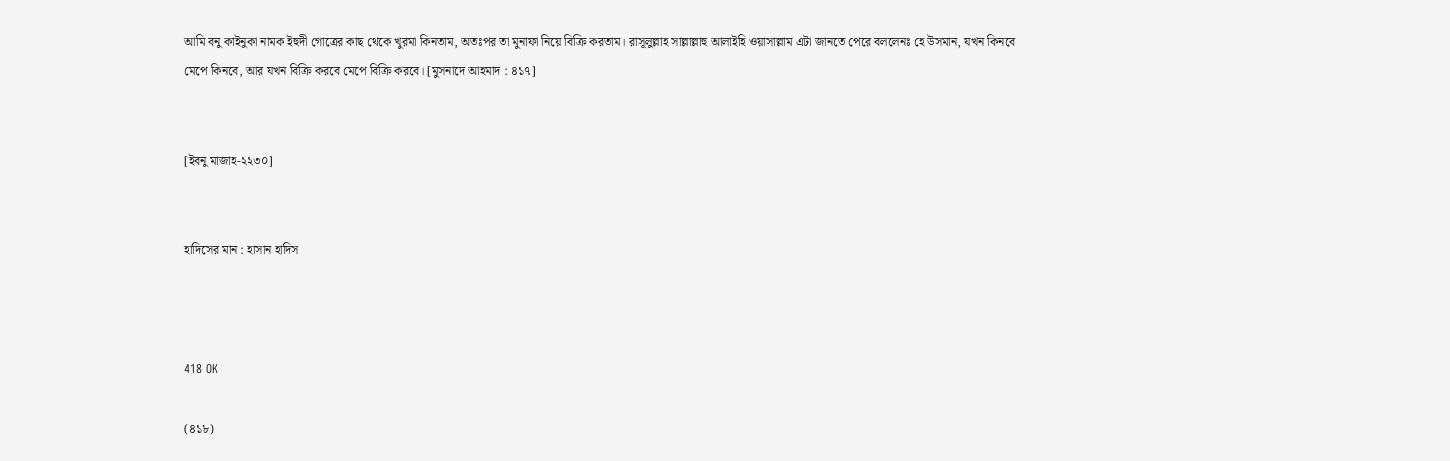আমি বনু কাইনুকা নামক ইহুদী গোত্রের কাছ থেকে খুরমা কিনতাম, অতঃপর তা মুনাফা নিয়ে বিক্রি করতাম। রাসূলুল্লাহ সাল্লাল্লাহু আলাইহি ওয়াসাল্লাম এটা জানতে পেরে বললেনঃ হে উসমান, যখন কিনবে মেপে কিনবে, আর যখন বিক্রি করবে মেপে বিক্রি করবে। [মুসনাদে আহমাদ : ৪১৭]


[ইবনু মাজাহ-২২৩০]


হাদিসের মান : হাসান হাদিস



418 OK

(৪১৮)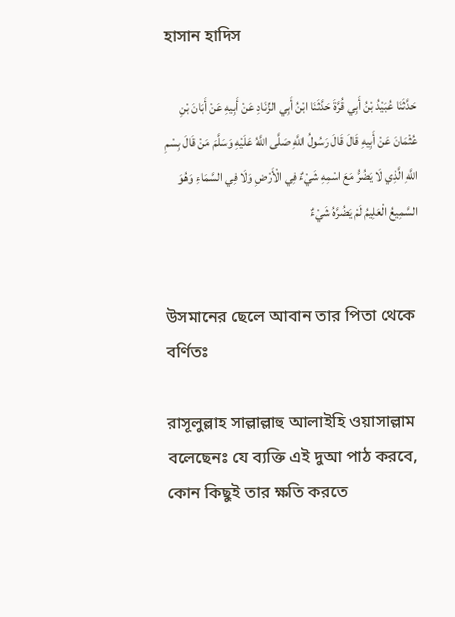হাসান হাদিস

حَدَّثَنَا عُبَيْدُ بْنُ أَبِي قُرَّةَ حَدَّثَنَا ابْنُ أَبِي الزِّنَادِ عَنْ أَبِيهِ عَنْ أَبَانَ بْنِ عُثْمَانَ عَنْ أَبِيهِ قَالَ قَالَ رَسُولُ اللَّهِ صَلَّى اللَّهُ عَلَيْهِ وَسَلَّمَ مَنْ قَالَ بِسْمِ اللَّهِ الَّذِي لَا يَضُرُّ مَعَ اسْمِهِ شَيْءٌ فِي الْأَرْضِ وَلَا فِي السَّمَاءِ وَهُوَ السَّمِيعُ الْعَلِيمُ لَمْ يَضُرَّهُ شَيْءٌ


উসমানের ছেলে আবান তার পিতা থেকে বর্ণিতঃ

রাসূলুল্লাহ সাল্লাল্লাহু আলাইহি ওয়াসাল্লাম বলেছেনঃ যে ব্যক্তি এই দুআ পাঠ করবে, কোন কিছুই তার ক্ষতি করতে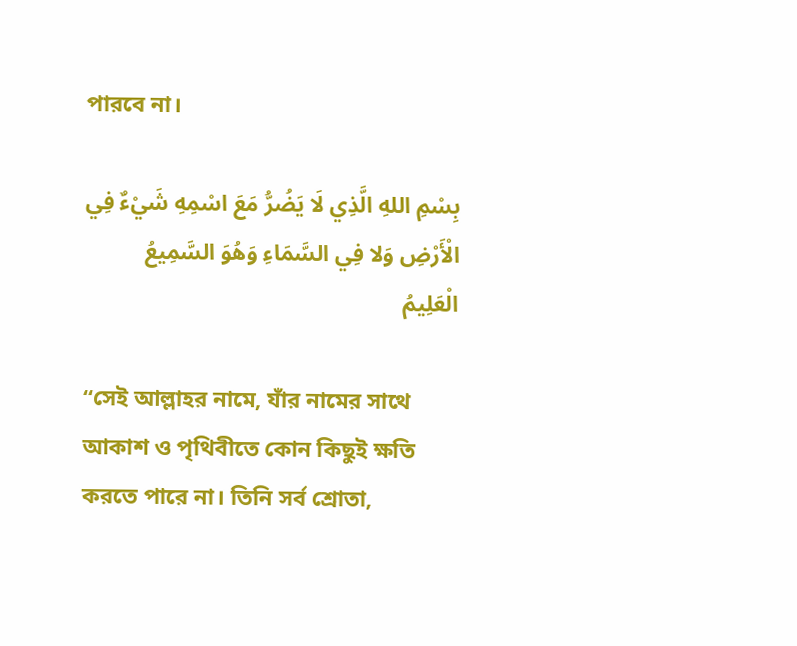পারবে না।

بِسْمِ اللهِ الَّذِي لَا يَضُرُّ مَعَ اسْمِهِ شَيْءٌ فِي الْأَرْضِ وَلا فِي السَّمَاءِ وَهُوَ السَّمِيعُ الْعَلِيمُ

“সেই আল্লাহর নামে, যাঁর নামের সাথে আকাশ ও পৃথিবীতে কোন কিছুই ক্ষতি করতে পারে না। তিনি সর্ব শ্রোতা,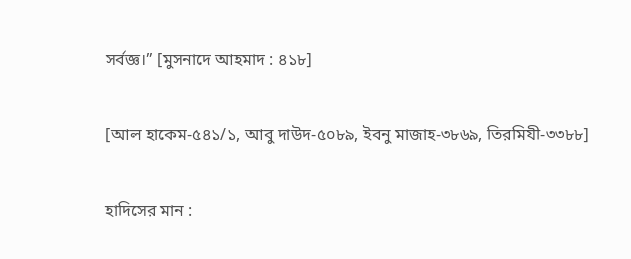সর্বজ্ঞ।” [মুসনাদে আহমাদ : ৪১৮]


[আল হাকেম-৫৪১/১, আবু দাউদ-৫০৮৯, ইবনু মাজাহ-৩৮৬৯, তিরমিযী-৩৩৮৮]


হাদিসের মান :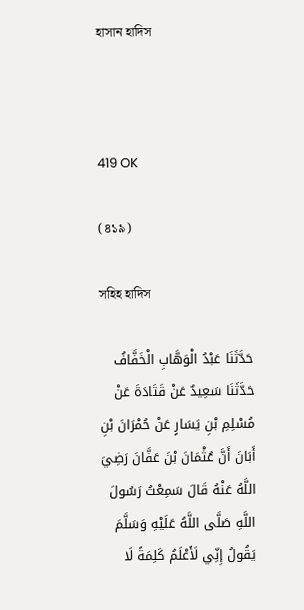হাসান হাদিস



419 OK

(৪১৯)

সহিহ হাদিস

حَدَّثَنَا عَبْدُ الْوَهَّابِ الْخَفَّافُ حَدَّثَنَا سَعِيدٌ عَنْ قَتَادَةَ عَنْ مُسْلِمِ بْنِ يَسَارٍ عَنْ حُمْرَانَ بْنِ أَبَانَ أَنَّ عُثْمَانَ بْنَ عَفَّانَ رَضِيَ اللَّهُ عَنْهُ قَالَ سَمِعْتُ رَسُولَ اللَّهِ صَلَّى اللَّهُ عَلَيْهِ وَسَلَّمَ يَقُولُ إِنِّي لَأَعْلَمُ كَلِمَةً لَا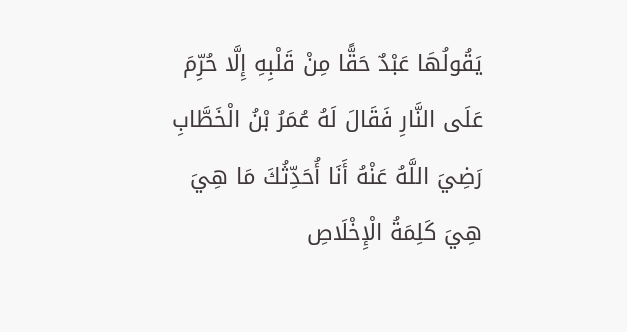يَقُولُهَا عَبْدٌ حَقًّا مِنْ قَلْبِهِ إِلَّا حُرِّمَ عَلَى النَّارِ فَقَالَ لَهُ عُمَرُ بْنُ الْخَطَّابِ رَضِيَ اللَّهُ عَنْهُ أَنَا أُحَدِّثُكَ مَا هِيَ هِيَ كَلِمَةُ الْإِخْلَاصِ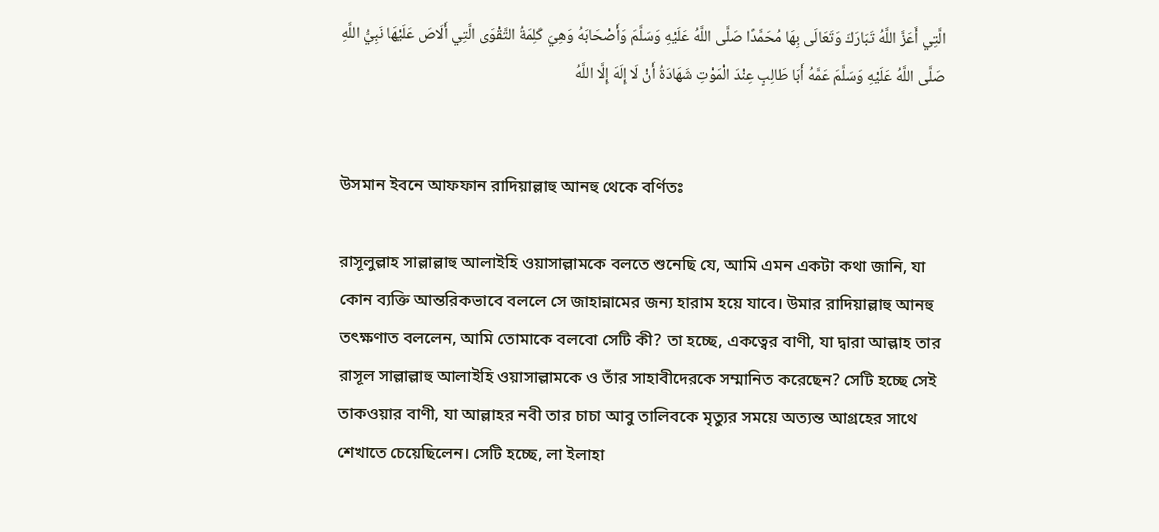الَّتِي أَعَزَّ اللَّهُ تَبَارَكَ وَتَعَالَى بِهَا مُحَمَّدًا صَلَّى اللَّهُ عَلَيْهِ وَسَلَّمَ وَأَصْحَابَهُ وَهِيَ كَلِمَةُ التَّقْوَى الَّتِي أَلَاصَ عَلَيْهَا نَبِيُّ اللَّهِ صَلَّى اللَّهُ عَلَيْهِ وَسَلَّمَ عَمَّهُ أَبَا طَالِبٍ عِنْدَ الْمَوْتِ شَهَادَةُ أَنْ لَا إِلَهَ إِلَّا اللَّهُ


উসমান ইবনে আফফান রাদিয়াল্লাহু আনহু থেকে বর্ণিতঃ

রাসূলুল্লাহ সাল্লাল্লাহু আলাইহি ওয়াসাল্লামকে বলতে শুনেছি যে, আমি এমন একটা কথা জানি, যা কোন ব্যক্তি আন্তরিকভাবে বললে সে জাহান্নামের জন্য হারাম হয়ে যাবে। উমার রাদিয়াল্লাহু আনহু তৎক্ষণাত বললেন, আমি তোমাকে বলবো সেটি কী? তা হচ্ছে, একত্বের বাণী, যা দ্বারা আল্লাহ তার রাসূল সাল্লাল্লাহু আলাইহি ওয়াসাল্লামকে ও তাঁর সাহাবীদেরকে সম্মানিত করেছেন? সেটি হচ্ছে সেই তাকওয়ার বাণী, যা আল্লাহর নবী তার চাচা আবু তালিবকে মৃত্যুর সময়ে অত্যন্ত আগ্রহের সাথে শেখাতে চেয়েছিলেন। সেটি হচ্ছে, লা ইলাহা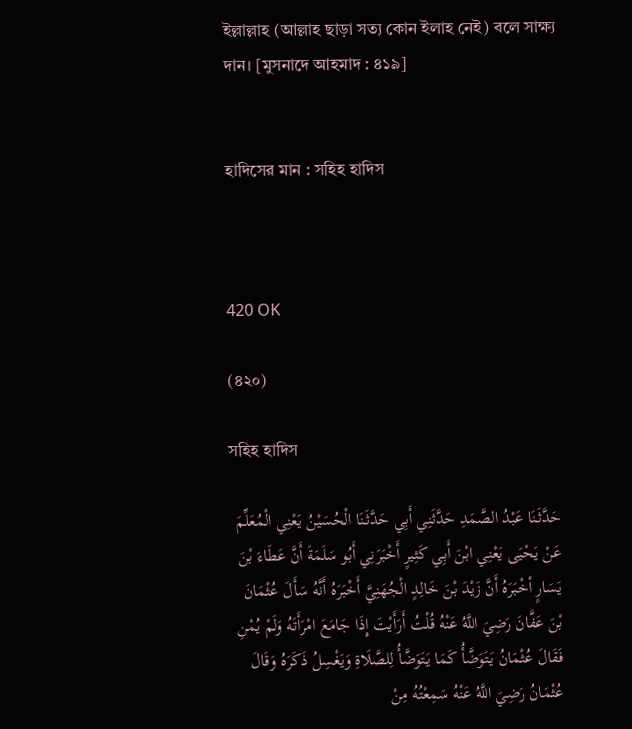ইল্লাল্লাহ (আল্লাহ ছাড়া সত্য কোন ইলাহ নেই) বলে সাক্ষ্য দান। [মুসনাদে আহমাদ : ৪১৯]


হাদিসের মান : সহিহ হাদিস



420 OK

(৪২০)

সহিহ হাদিস

حَدَّثَنَا عَبْدُ الصَّمَدِ حَدَّثَنِي أَبِي حَدَّثَنَا الْحُسَيْنُ يَعْنِي الْمُعَلِّمَ عَنْ يَحْيَى يَعْنِي ابْنَ أَبِي كَثِيرٍ أَخْبَرَنِي أَبُو سَلَمَةَ أَنَّ عَطَاءَ بْنَ يَسَارٍ أخْبَرَهُ أَنَّ زَيْدَ بْنَ خَالِدٍ الْجُهَنِيَّ أَخْبَرَهُ أَنَّهُ سَأَلَ عُثْمَانَ بْنَ عَفَّانَ رَضِيَ اللَّهُ عَنْهُ قُلْتُ أَرَأَيْتَ إِذَا جَامَعَ امْرَأَتَهُ وَلَمْ يُمْنِ فَقَالَ عُثْمَانُ يَتَوَضَّأُ كَمَا يَتَوَضَّأُ لِلصَّلَاةِ وَيَغْسِلُ ذَكَرَهُ وَقَالَ عُثْمَانُ رَضِيَ اللَّهُ عَنْهُ سَمِعْتُهُ مِنْ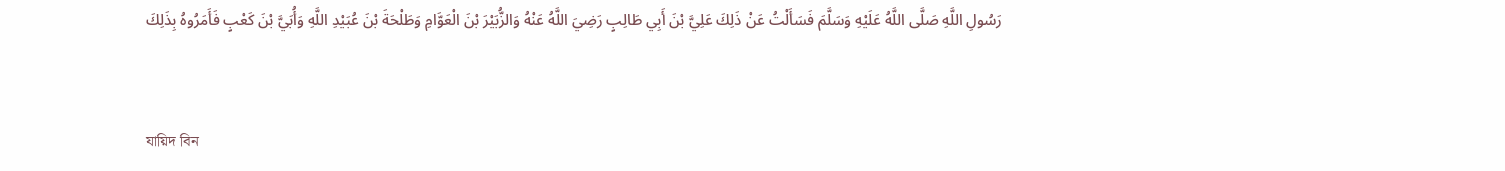رَسُولِ اللَّهِ صَلَّى اللَّهُ عَلَيْهِ وَسَلَّمَ فَسَأَلْتُ عَنْ ذَلِكَ عَلِيَّ بْنَ أَبِي طَالِبٍ رَضِيَ اللَّهُ عَنْهُ وَالزُّبَيْرَ بْنَ الْعَوَّامِ وَطَلْحَةَ بْنَ عُبَيْدِ اللَّهِ وَأُبَيَّ بْنَ كَعْبٍ فَأَمَرُوهُ بِذَلِكَ


যায়িদ বিন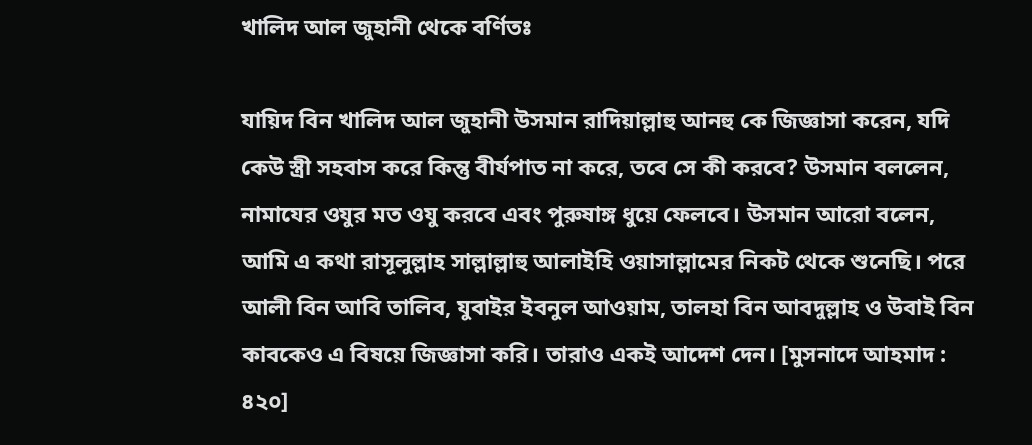খালিদ আল জুহানী থেকে বর্ণিতঃ

যায়িদ বিন খালিদ আল জুহানী উসমান রাদিয়াল্লাহু আনহু কে জিজ্ঞাসা করেন, যদি কেউ স্ত্রী সহবাস করে কিন্তু বীর্যপাত না করে, তবে সে কী করবে? উসমান বললেন, নামাযের ওযুর মত ওযু করবে এবং পুরুষাঙ্গ ধুয়ে ফেলবে। উসমান আরো বলেন, আমি এ কথা রাসূলুল্লাহ সাল্লাল্লাহু আলাইহি ওয়াসাল্লামের নিকট থেকে শুনেছি। পরে আলী বিন আবি তালিব, যুবাইর ইবনুল আওয়াম, তালহা বিন আবদুল্লাহ ও উবাই বিন কাবকেও এ বিষয়ে জিজ্ঞাসা করি। তারাও একই আদেশ দেন। [মুসনাদে আহমাদ : ৪২০]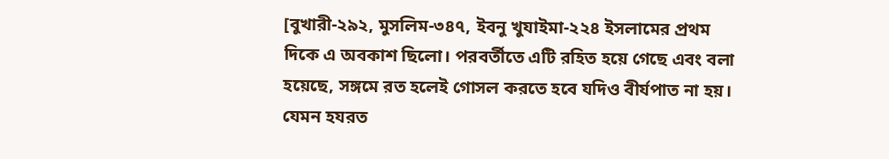[বুখারী-২৯২, মুসলিম-৩৪৭, ইবনু খুযাইমা-২২৪ ইসলামের প্রথম দিকে এ অবকাশ ছিলো। পরবর্তীতে এটি রহিত হয়ে গেছে এবং বলা হয়েছে, সঙ্গমে রত হলেই গোসল করতে হবে যদিও বীর্যপাত না হয়। যেমন হযরত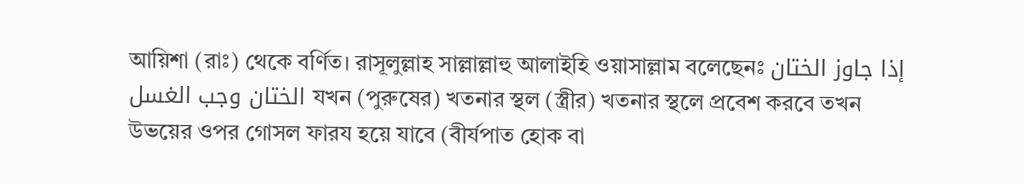আয়িশা (রাঃ) থেকে বর্ণিত। রাসূলুল্লাহ সাল্লাল্লাহু আলাইহি ওয়াসাল্লাম বলেছেনঃ إذا جاوز الختان الختان وجب الغسل যখন (পুরুষের) খতনার স্থল (স্ত্রীর) খতনার স্থলে প্রবেশ করবে তখন উভয়ের ওপর গোসল ফারয হয়ে যাবে (বীর্যপাত হোক বা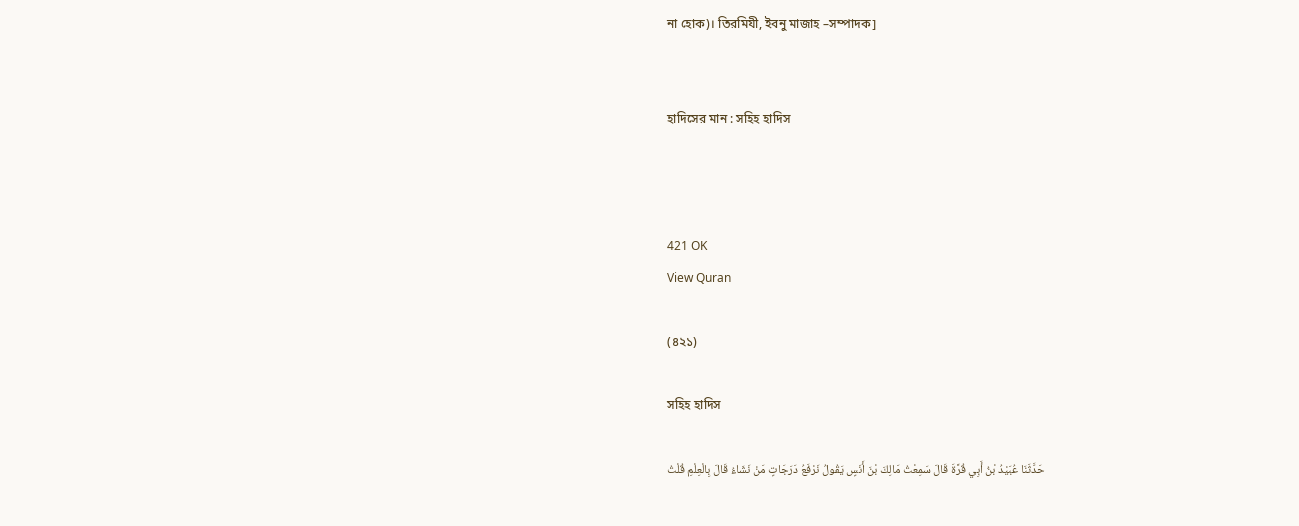না হোক)। তিরমিযী, ইবনু মাজাহ –সম্পাদক]


হাদিসের মান : সহিহ হাদিস



421 OK
View Quran

(৪২১)

সহিহ হাদিস

حَدَّثَنَا عُبَيْدُ بْنُ أَبِي قُرَّةَ قَالَ سَمِعْتُ مَالِكَ بْنَ أَنَسٍ يَقُولُ نَرْفَعُ دَرَجَاتٍ مَنْ نَشَاءُ قَالَ بِالْعِلْمِ قُلْتُ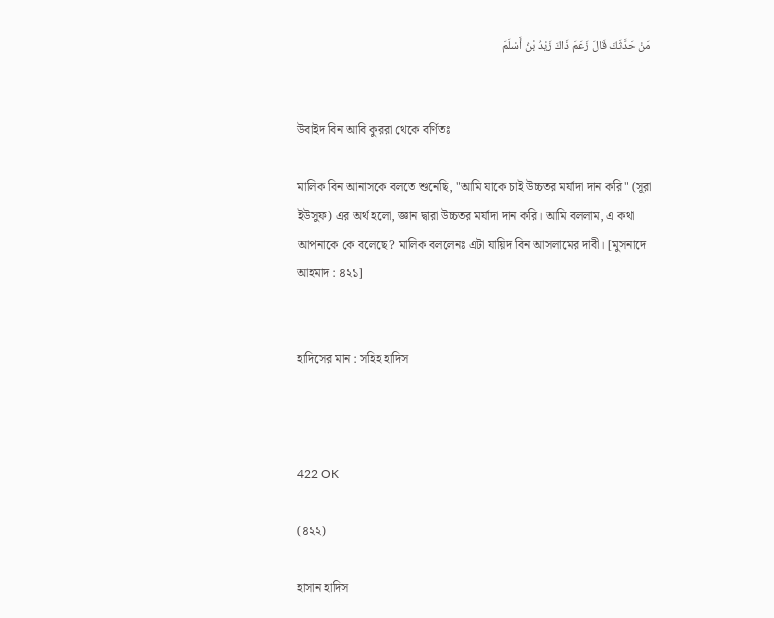مَنْ حَدَّثَكَ قَالَ زَعَمَ ذَاكَ زَيْدُ بْنُ أَسْلَمَ


উবাইদ বিন আবি কুররা থেকে বর্ণিতঃ

মালিক বিন আনাসকে বলতে শুনেছি, "আমি যাকে চাই উচ্চতর মর্যাদা দান করি" (সূরা ইউসুফ) এর অর্থ হলো, জ্ঞান দ্বারা উচ্চতর মর্যাদা দান করি। আমি বললাম, এ কথা আপনাকে কে বলেছে? মালিক বললেনঃ এটা যায়িদ বিন আসলামের দাবী। [মুসনাদে আহমাদ : ৪২১]


হাদিসের মান : সহিহ হাদিস



422 OK

(৪২২)

হাসান হাদিস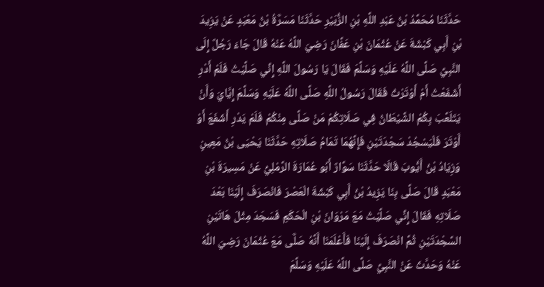حَدَّثَنَا مُحَمَّدُ بْنُ عَبْدِ اللَّهِ بْنِ الزُّبَيْرِ حَدَّثَنَا مَسَرَّةُ بْنُ مَعْبَدٍ عَنْ يَزِيدَ بْنِ أَبِي كَبْشَةَ عَنْ عُثْمَانَ بْنِ عَفَّانَ رَضِيَ اللَّهُ عَنْهُ قَالَ جَاءَ رَجُلٌ إِلَى النَّبِيِّ صَلَّى اللَّهُ عَلَيْهِ وَسَلَّمَ فَقَالَ يَا رَسُولَ اللَّهِ إِنِّي صَلَّيْتُ فَلَمْ أَدْرِ أَشَفَعْتُ أَمْ أَوْتَرْتُ فَقَالَ رَسُولُ اللَّهِ صَلَّى اللَّهُ عَلَيْهِ وَسَلَّمَ إِيَّايَ وَأَنْ يَتَلَعَّبَ بِكُمْ الشَّيْطَانُ فِي صَلَاتِكُمْ مَنْ صَلَّى مِنْكُمْ فَلَمْ يَدْرِ أَشَفَعَ أَوْ أَوْتَرَ فَلْيَسْجُدْ سَجْدَتَيْنِ فَإِنَّهُمَا تَمَامُ صَلَاتِهِ حَدَّثَنَا يَحْيَى بْنُ مَعِينٍ وَزِيَادُ بْنُ أَيُّوبَ قَالَا حَدَّثَنَا سَوَّارٌ أَبُو عُمَارَةَ الرَّمْلِيُّ عَنْ مَسِيرَةَ بْنِ مَعْبَدٍ قَالَ صَلَّى بِنَا يَزِيدُ بْنُ أَبِي كَبْشَةَ الْعَصْرَ فَانْصَرَفَ إِلَيْنَا بَعْدَ صَلَاتِهِ فَقَالَ إِنِّي صَلَّيْتُ مَعَ مَرْوَانَ بْنِ الْحَكَمِ فَسَجَدَ مِثْلَ هَاتَيْنِ السَّجْدَتَيْنِ ثُمَّ انْصَرَفَ إِلَيْنَا فَأَعْلَمَنَا أَنَّهُ صَلَّى مَعَ عُثْمَانَ رَضِيَ اللَّهُ عَنْهُ وَحَدَّثَ عَنْ النَّبِيِّ صَلَّى اللَّهُ عَلَيْهِ وَسَلَّمَ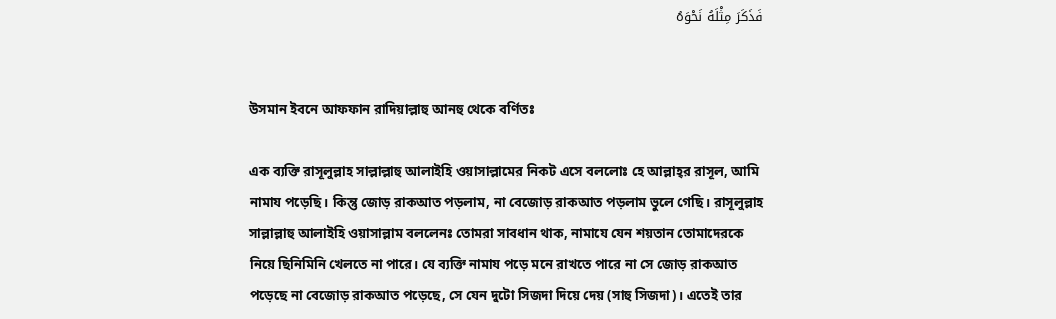فَذَكَرَ مِثْلَهُ نَحْوَهُ


উসমান ইবনে আফফান রাদিয়াল্লাহু আনহু থেকে বর্ণিতঃ

এক ব্যক্তি রাসূলুল্লাহ সাল্লাল্লাহু আলাইহি ওয়াসাল্লামের নিকট এসে বললোঃ হে আল্লাহ্‌র রাসূল, আমি নামায পড়েছি। কিন্তু জোড় রাকআত পড়লাম, না বেজোড় রাকআত পড়লাম ভুলে গেছি। রাসূলুল্লাহ সাল্লাল্লাহু আলাইহি ওয়াসাল্লাম বললেনঃ তোমরা সাবধান থাক, নামাযে যেন শয়তান তোমাদেরকে নিয়ে ছিনিমিনি খেলতে না পারে। যে ব্যক্তি নামায পড়ে মনে রাখতে পারে না সে জোড় রাকআত পড়েছে না বেজোড় রাকআত পড়েছে, সে যেন দুটো সিজদা দিয়ে দেয় (সাহু সিজদা)। এতেই তার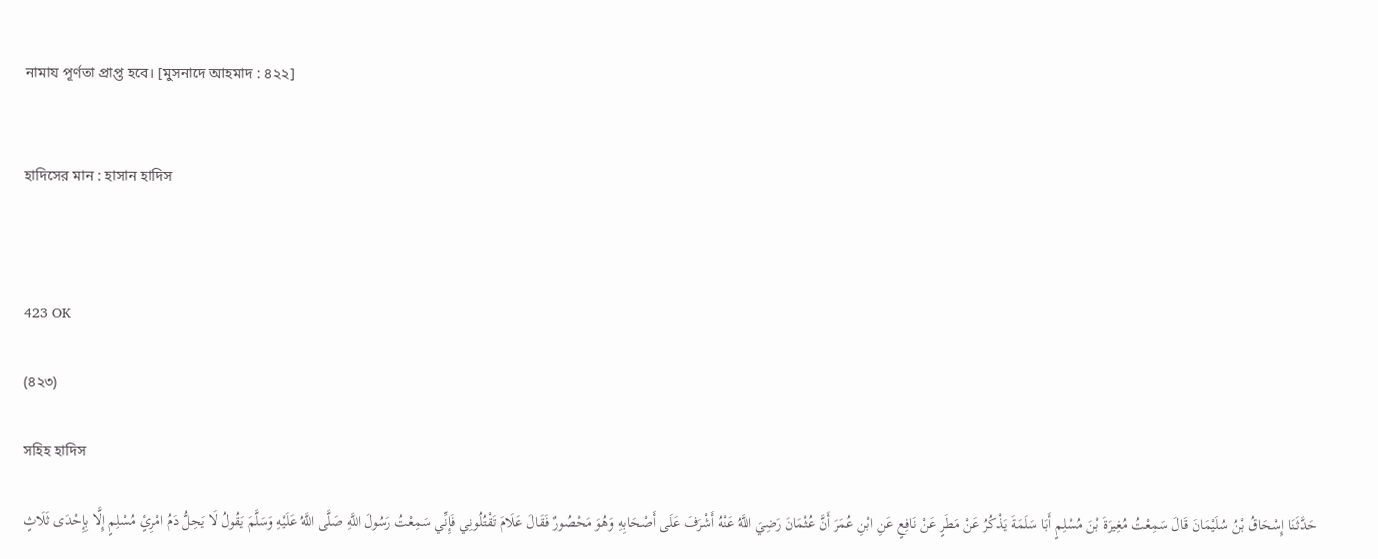নামায পূর্ণতা প্রাপ্ত হবে। [মুসনাদে আহমাদ : ৪২২]


হাদিসের মান : হাসান হাদিস



423 OK

(৪২৩)

সহিহ হাদিস

حَدَّثَنَا إِسْحَاقُ بْنُ سُلَيْمَانَ قَالَ سَمِعْتُ مُغِيرَةَ بْنَ مُسْلِمٍ أَبَا سَلَمَةَ يَذْكُرُ عَنْ مَطَرٍ عَنْ نَافِعٍ عَنِ ابْنِ عُمَرَ أَنَّ عُثْمَانَ رَضِيَ اللَّهُ عَنْهُ أَشْرَفَ عَلَى أَصْحَابِهِ وَهُوَ مَحْصُورٌ فَقَالَ عَلَامَ تَقْتُلُونِي فَإِنِّي سَمِعْتُ رَسُولَ اللَّهِ صَلَّى اللَّهُ عَلَيْهِ وَسَلَّمَ يَقُولُ لَا يَحِلُّ دَمُ امْرِئٍ مُسْلِمٍ إِلَّا بِإِحْدَى ثَلَاثٍ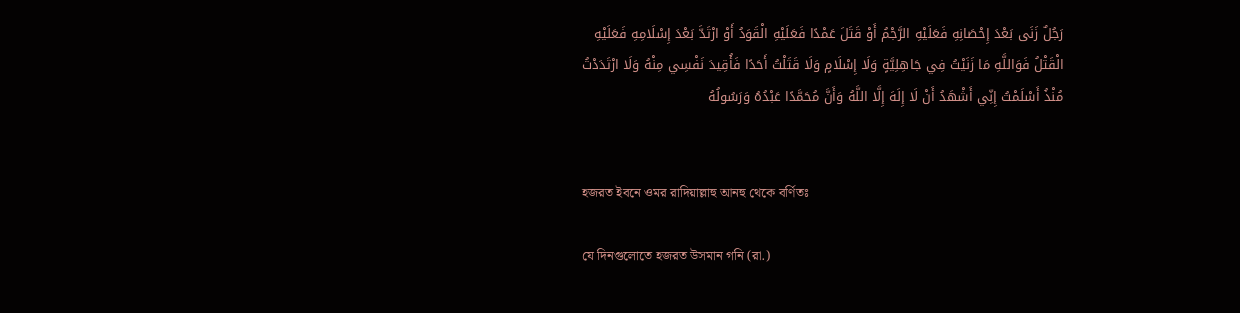رَجُلٌ زَنَى بَعْدَ إِحْصَانِهِ فَعَلَيْهِ الرَّجْمُ أَوْ قَتَلَ عَمْدًا فَعَلَيْهِ الْقَوَدُ أَوْ ارْتَدَّ بَعْدَ إِسْلَامِهِ فَعَلَيْهِ الْقَتْلُ فَوَاللَّهِ مَا زَنَيْتُ فِي جَاهِلِيَّةٍ وَلَا إِسْلَامٍ وَلَا قَتَلْتُ أَحَدًا فَأُقِيدَ نَفْسِي مِنْهُ وَلَا ارْتَدَدْتُ مُنْذُ أَسْلَمْتُ إِنِّي أَشْهَدُ أَنْ لَا إِلَهَ إِلَّا اللَّهُ وَأَنَّ مُحَمَّدًا عَبْدُهُ وَرَسُولُهُ


হজরত ইবনে ওমর রাদিয়াল্লাহু আনহু থেকে বর্ণিতঃ

যে দিনগুলোতে হজরত উসমান গনি (রা.)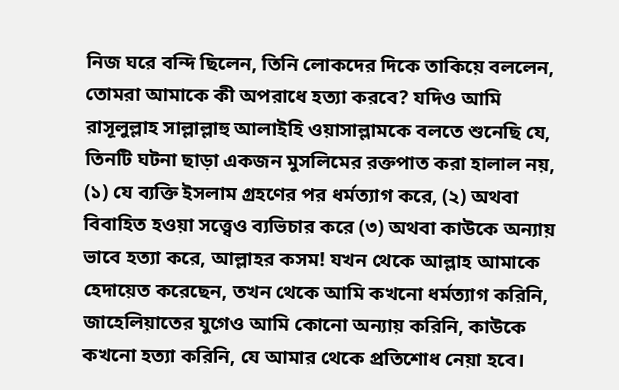নিজ ঘরে বন্দি ছিলেন, তিনি লোকদের দিকে তাকিয়ে বললেন, তোমরা আমাকে কী অপরাধে হত্যা করবে? যদিও আমি রাসূলুল্লাহ সাল্লাল্লাহু আলাইহি ওয়াসাল্লামকে বলতে শুনেছি যে, তিনটি ঘটনা ছাড়া একজন মুসলিমের রক্তপাত করা হালাল নয়, (১) যে ব্যক্তি ইসলাম গ্রহণের পর ধর্মত্যাগ করে, (২) অথবা বিবাহিত হওয়া সত্ত্বেও ব্যভিচার করে (৩) অথবা কাউকে অন্যায় ভাবে হত্যা করে, আল্লাহর কসম! যখন থেকে আল্লাহ আমাকে হেদায়েত করেছেন, তখন থেকে আমি কখনো ধর্মত্যাগ করিনি, জাহেলিয়াতের যুগেও আমি কোনো অন্যায় করিনি, কাউকে কখনো হত্যা করিনি, যে আমার থেকে প্রতিশোধ নেয়া হবে।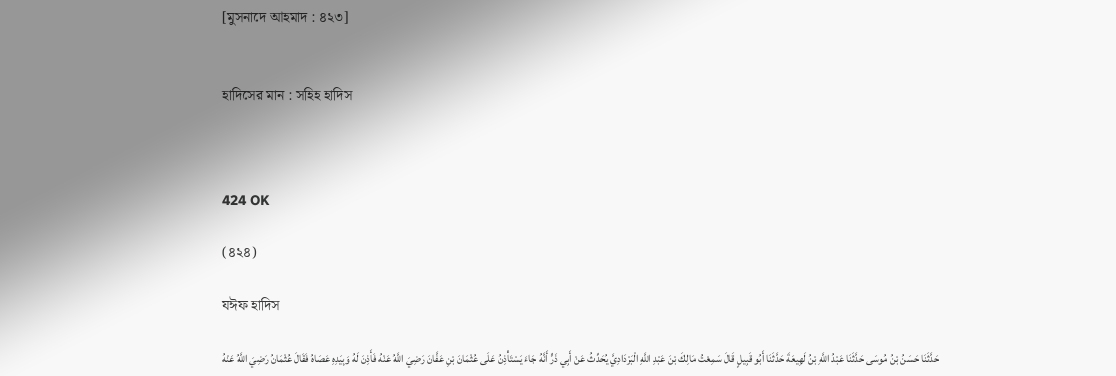[মুসনাদে আহমাদ : ৪২৩]


হাদিসের মান : সহিহ হাদিস



424 OK

(৪২৪)

যঈফ হাদিস

حَدَّثَنَا حَسَنُ بْنُ مُوسَى حَدَّثَنَا عَبْدُ اللَّهِ بْنُ لَهِيعَةَ حَدَّثَنَا أَبُو قَبِيلٍ قَالَ سَمِعْتُ مَالِكَ بْنَ عَبْدِ اللَّهِ الْبَرْدَادِيَّ يُحَدِّثُ عَنْ أَبِي ذَرٍّ أَنَّهُ جَاءَ يَسْتَأْذِنُ عَلَى عُثْمَانَ بْنِ عَفَّانَ رَضِيَ اللَّهُ عَنْهُ فَأَذِنَ لَهُ وَبِيَدِهِ عَصَاهُ فَقَالَ عُثْمَانُ رَضِيَ اللَّهُ عَنْهُ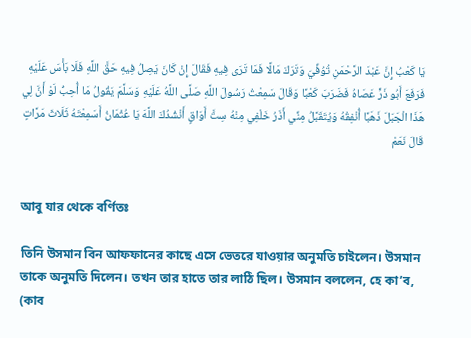يَا كَعْبُ إِنَّ عَبْدَ الرَّحْمَنِ تُوُفِّيَ وَتَرَكَ مَالًا فَمَا تَرَى فِيهِ فَقَالَ إِنْ كَانَ يَصِلُ فِيهِ حَقَّ اللَّهِ فَلَا بَأْسَ عَلَيْهِ فَرَفَعَ أَبُو ذَرٍّ عَصَاهُ فَضَرَبَ كَعْبًا وَقَالَ سَمِعْتُ رَسُولَ اللَّهِ صَلَّى اللَّهُ عَلَيْهِ وَسَلَّمَ يَقُولُ مَا أُحِبُّ لَوْ أَنَّ لِي هَذَا الْجَبَلَ ذَهَبًا أُنْفِقُهُ وَيُتَقَبَّلُ مِنِّي أَذَرُ خَلْفِي مِنْهُ سِتَّ أَوَاقٍ أَنْشُدُكَ اللَّهَ يَا عُثْمَانُ أَسَمِعْتَهُ ثَلَاثَ مَرَّاتٍ قَالَ نَعَمْ


আবু যার থেকে বর্ণিতঃ

তিনি উসমান বিন আফফানের কাছে এসে ভেতরে যাওয়ার অনুমতি চাইলেন। উসমান তাকে অনুমতি দিলেন। তখন তার হাতে তার লাঠি ছিল। উসমান বললেন, হে কা’ব, (কাব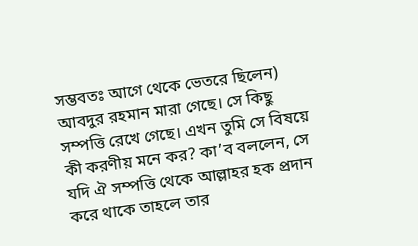সম্ভবতঃ আগে থেকে ভেতরে ছিলেন) আবদুর রহমান মারা গেছে। সে কিছু সম্পত্তি রেখে গেছে। এখন তুমি সে বিষয়ে কী করণীয় মনে কর? কা’ব বললেন, সে যদি ঐ সম্পত্তি থেকে আল্লাহর হক প্রদান করে থাকে তাহলে তার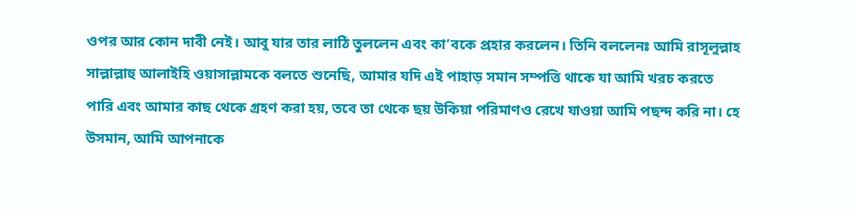ওপর আর কোন দাবী নেই। আবু যার তার লাঠি তুললেন এবং কা’বকে প্রহার করলেন। তিনি বললেনঃ আমি রাসূলুল্লাহ সাল্লাল্লাহু আলাইহি ওয়াসাল্লামকে বলতে শুনেছি, আমার যদি এই পাহাড় সমান সম্পত্তি থাকে যা আমি খরচ করতে পারি এবং আমার কাছ থেকে গ্রহণ করা হয়, তবে তা থেকে ছয় উকিয়া পরিমাণও রেখে যাওয়া আমি পছন্দ করি না। হে উসমান, আমি আপনাকে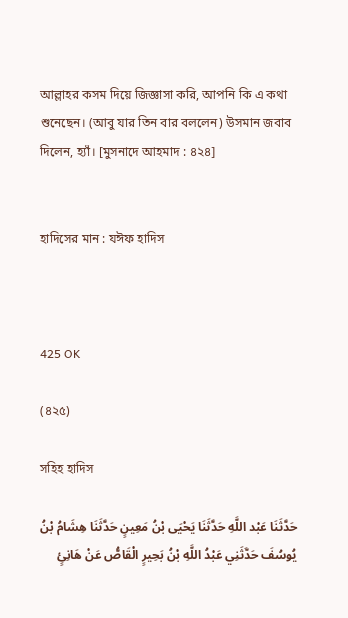আল্লাহর কসম দিয়ে জিজ্ঞাসা করি, আপনি কি এ কথা শুনেছেন। (আবু যার তিন বার বললেন) উসমান জবাব দিলেন, হ্যাঁ। [মুসনাদে আহমাদ : ৪২৪]


হাদিসের মান : যঈফ হাদিস



425 OK

(৪২৫)

সহিহ হাদিস

حَدَّثَنَا عَبْد اللَّهِ حَدَّثَنَا يَحْيَى بْنُ مَعِينٍ حَدَّثَنَا هِشَامُ بْنُ يُوسُفَ حَدَّثَنِي عَبْدُ اللَّهِ بْنُ بَحِيرٍ الْقَاصُّ عَنْ هَانِئٍ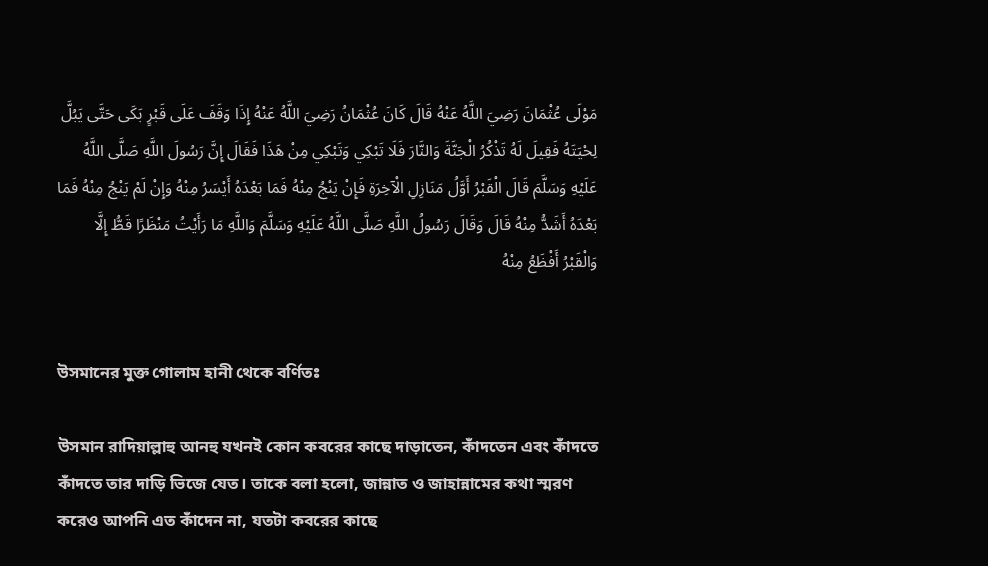مَوْلَى عُثْمَانَ رَضِيَ اللَّهُ عَنْهُ قَالَ كَانَ عُثْمَانُ رَضِيَ اللَّهُ عَنْهُ إِذَا وَقَفَ عَلَى قَبْرٍ بَكَى حَتَّى يَبُلَّ لِحْيَتَهُ فَقِيلَ لَهُ تَذْكُرُ الْجَنَّةَ وَالنَّارَ فَلَا تَبْكِي وَتَبْكِي مِنْ هَذَا فَقَالَ إِنَّ رَسُولَ اللَّهِ صَلَّى اللَّهُ عَلَيْهِ وَسَلَّمَ قَالَ الْقَبْرُ أَوَّلُ مَنَازِلِ الْآخِرَةِ فَإِنْ يَنْجُ مِنْهُ فَمَا بَعْدَهُ أَيْسَرُ مِنْهُ وَإِنْ لَمْ يَنْجُ مِنْهُ فَمَا بَعْدَهُ أَشَدُّ مِنْهُ قَالَ وَقَالَ رَسُولُ اللَّهِ صَلَّى اللَّهُ عَلَيْهِ وَسَلَّمَ وَاللَّهِ مَا رَأَيْتُ مَنْظَرًا قَطُّ إِلَّا وَالْقَبْرُ أَفْظَعُ مِنْهُ


উসমানের মুক্ত গোলাম হানী থেকে বর্ণিতঃ

উসমান রাদিয়াল্লাহু আনহু যখনই কোন কবরের কাছে দাড়াতেন, কাঁদতেন এবং কাঁদতে কাঁদতে তার দাড়ি ভিজে যেত। তাকে বলা হলো, জান্নাত ও জাহান্নামের কথা স্মরণ করেও আপনি এত কাঁদেন না, যতটা কবরের কাছে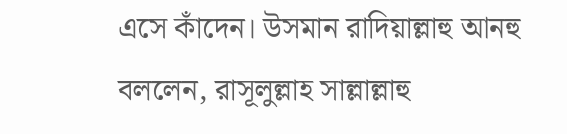এসে কাঁদেন। উসমান রাদিয়াল্লাহু আনহু বললেন, রাসূলুল্লাহ সাল্লাল্লাহু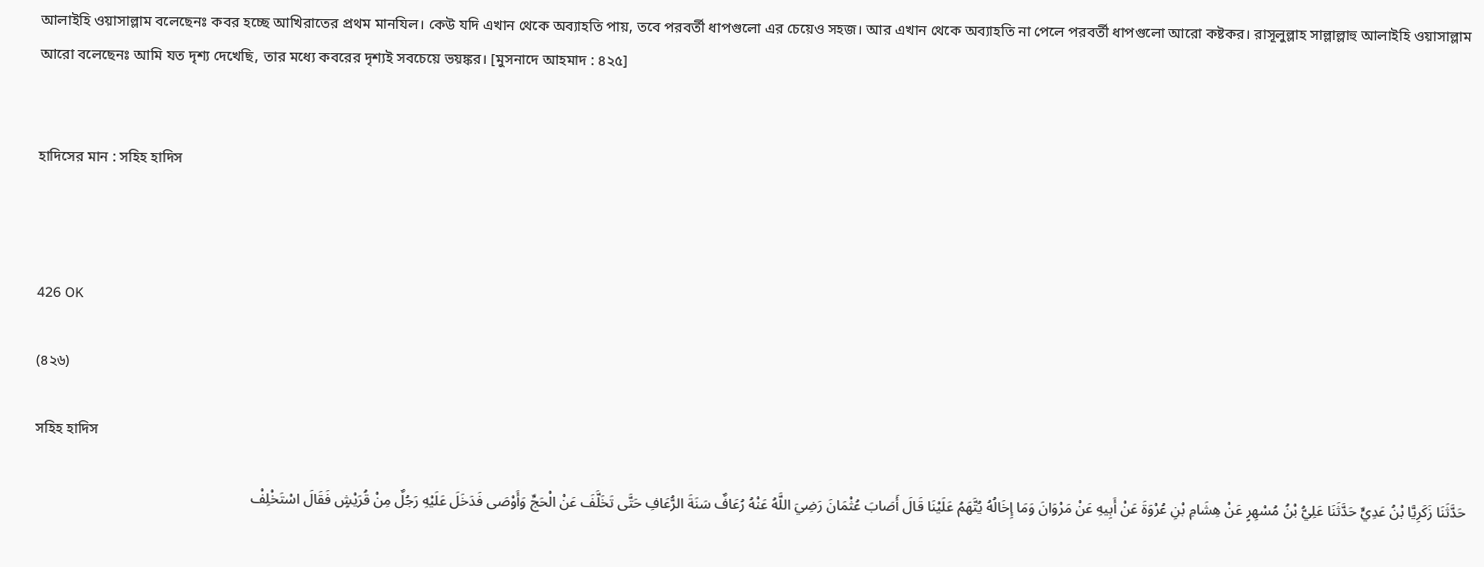আলাইহি ওয়াসাল্লাম বলেছেনঃ কবর হচ্ছে আখিরাতের প্রথম মানযিল। কেউ যদি এখান থেকে অব্যাহতি পায়, তবে পরবর্তী ধাপগুলো এর চেয়েও সহজ। আর এখান থেকে অব্যাহতি না পেলে পরবর্তী ধাপগুলো আরো কষ্টকর। রাসূলুল্লাহ সাল্লাল্লাহু আলাইহি ওয়াসাল্লাম আরো বলেছেনঃ আমি যত দৃশ্য দেখেছি, তার মধ্যে কবরের দৃশ্যই সবচেয়ে ভয়ঙ্কর। [মুসনাদে আহমাদ : ৪২৫]


হাদিসের মান : সহিহ হাদিস



426 OK

(৪২৬)

সহিহ হাদিস

حَدَّثَنَا زَكَرِيَّا بْنُ عَدِيٍّ حَدَّثَنَا عَلِيُّ بْنُ مُسْهِرٍ عَنْ هِشَامِ بْنِ عُرْوَةَ عَنْ أَبِيهِ عَنْ مَرْوَانَ وَمَا إِخَالُهُ يُتَّهَمُ عَلَيْنَا قَالَ أَصَابَ عُثْمَانَ رَضِيَ اللَّهُ عَنْهُ رُعَافٌ سَنَةَ الرُّعَافِ حَتَّى تَخَلَّفَ عَنْ الْحَجِّ وَأَوْصَى فَدَخَلَ عَلَيْهِ رَجُلٌ مِنْ قُرَيْشٍ فَقَالَ اسْتَخْلِفْ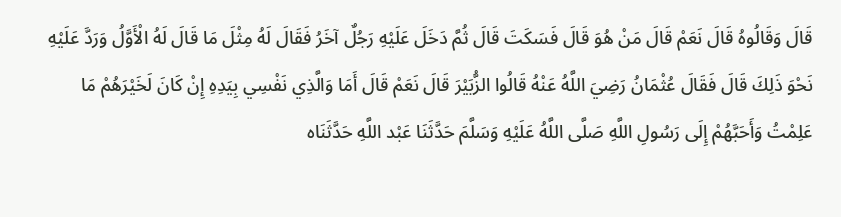قَالَ وَقَالُوهُ قَالَ نَعَمْ قَالَ مَنْ هُوَ قَالَ فَسَكَتَ قَالَ ثُمَّ دَخَلَ عَلَيْهِ رَجُلٌ آخَرُ فَقَالَ لَهُ مِثْلَ مَا قَالَ لَهُ الْأَوَّلُ وَرَدَّ عَلَيْهِ نَحْوَ ذَلِكَ قَالَ فَقَالَ عُثْمَانُ رَضِيَ اللَّهُ عَنْهُ قَالُوا الزُّبَيْرَ قَالَ نَعَمْ قَالَ أَمَا وَالَّذِي نَفْسِي بِيَدِهِ إِنْ كَانَ لَخَيْرَهُمْ مَا عَلِمْتُ وَأَحَبَّهُمْ إِلَى رَسُولِ اللَّهِ صَلَّى اللَّهُ عَلَيْهِ وَسَلَّمَ حَدَّثَنَا عَبْد اللَّهِ حَدَّثَنَاه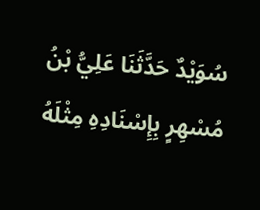سُوَيْدٌ حَدَّثَنَا عَلِيُّ بْنُ مُسْهِرٍ بِإِسْنَادِهِ مِثْلَهُ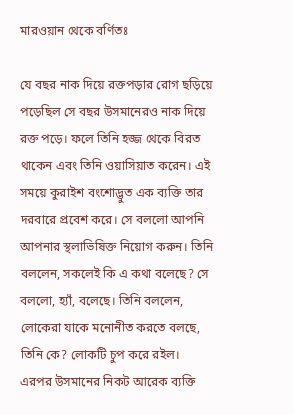মারওয়ান থেকে বর্ণিতঃ

যে বছর নাক দিয়ে রক্তপড়ার রোগ ছড়িয়ে পড়েছিল সে বছর উসমানেরও নাক দিয়ে রক্ত পড়ে। ফলে তিনি হজ্জ থেকে বিরত থাকেন এবং তিনি ওয়াসিয়াত করেন। এই সময়ে কুরাইশ বংশোদ্ভুত এক ব্যক্তি তার দরবারে প্রবেশ করে। সে বললো আপনি আপনার স্থলাভিষিক্ত নিয়োগ করুন। তিনি বললেন, সকলেই কি এ কথা বলেছে? সে বললো, হ্যাঁ, বলেছে। তিনি বললেন, লোকেরা যাকে মনোনীত করতে বলছে, তিনি কে? লোকটি চুপ করে রইল। এরপর উসমানের নিকট আরেক ব্যক্তি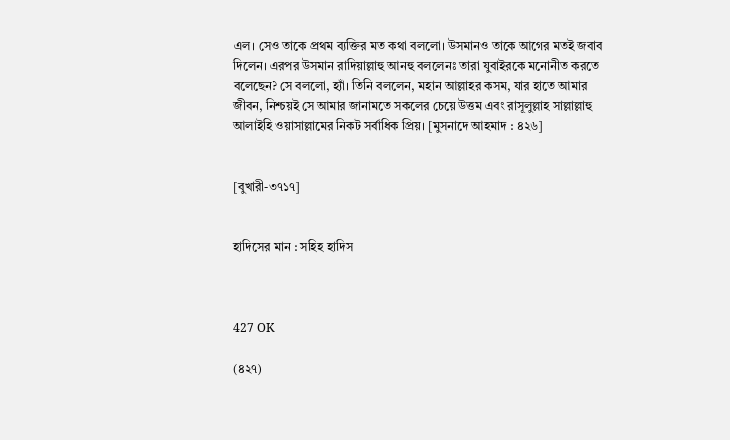এল। সেও তাকে প্রথম ব্যক্তির মত কথা বললো। উসমানও তাকে আগের মতই জবাব দিলেন। এরপর উসমান রাদিয়াল্লাহু আনহু বললেনঃ তারা যুবাইরকে মনোনীত করতে বলেছেন? সে বললো, হ্যাঁ। তিনি বললেন, মহান আল্লাহর কসম, যার হাতে আমার জীবন, নিশ্চয়ই সে আমার জানামতে সকলের চেয়ে উত্তম এবং রাসূলুল্লাহ সাল্লাল্লাহু আলাইহি ওয়াসাল্লামের নিকট সর্বাধিক প্রিয়। [মুসনাদে আহমাদ : ৪২৬]


[বুখারী-৩৭১৭]


হাদিসের মান : সহিহ হাদিস



427 OK

(৪২৭)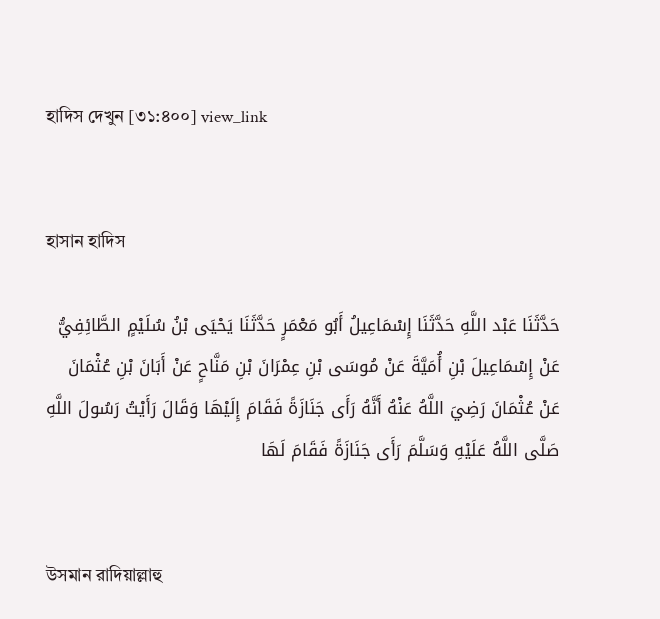হাদিস দেখুন [৩১:৪০০] view_link


হাসান হাদিস

حَدَّثَنَا عَبْد اللَّهِ حَدَّثَنَا إِسْمَاعِيلُ أَبُو مَعْمَرٍ حَدَّثَنَا يَحْيَى بْنُ سُلَيْمٍ الطَّائِفِيُّ عَنْ إِسْمَاعِيلَ بْنِ أُمَيَّةَ عَنْ مُوسَى بْنِ عِمْرَانَ بْنِ مَنَّاحٍ عَنْ أَبَانَ بْنِ عُثْمَانَ عَنْ عُثْمَانَ رَضِيَ اللَّهُ عَنْهُ أَنَّهُ رَأَى جَنَازَةً فَقَامَ إِلَيْهَا وَقَالَ رَأَيْتُ رَسُولَ اللَّهِ صَلَّى اللَّهُ عَلَيْهِ وَسَلَّمَ رَأَى جَنَازَةً فَقَامَ لَهَا


উসমান রাদিয়াল্লাহু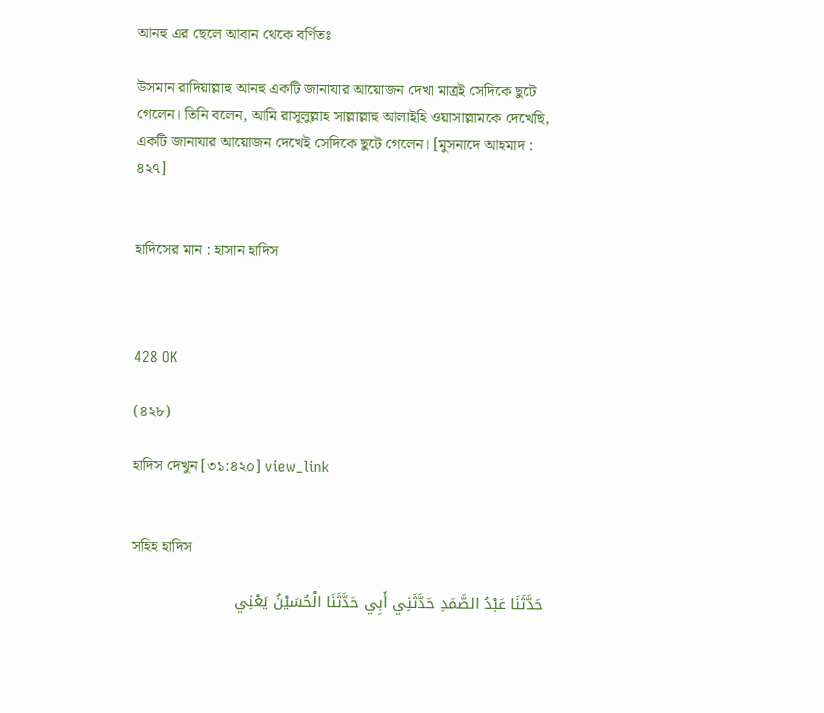আনহু এর ছেলে আবান থেকে বর্ণিতঃ

উসমান রাদিয়াল্লাহু আনহু একটি জানাযার আয়োজন দেখা মাত্রই সেদিকে ছুটে গেলেন। তিনি বলেন, আমি রাসূলুল্লাহ সাল্লাল্লাহু আলাইহি ওয়াসাল্লামকে দেখেছি, একটি জানাযার আয়োজন দেখেই সেদিকে ছুটে গেলেন। [মুসনাদে আহমাদ : ৪২৭]


হাদিসের মান : হাসান হাদিস



428 OK

(৪২৮)

হাদিস দেখুন [৩১:৪২০] view_link


সহিহ হাদিস

حَدَّثَنَا عَبْدُ الصَّمَدِ حَدَّثَنِي أَبِي حَدَّثَنَا الْحُسَيْنُ يَعْنِي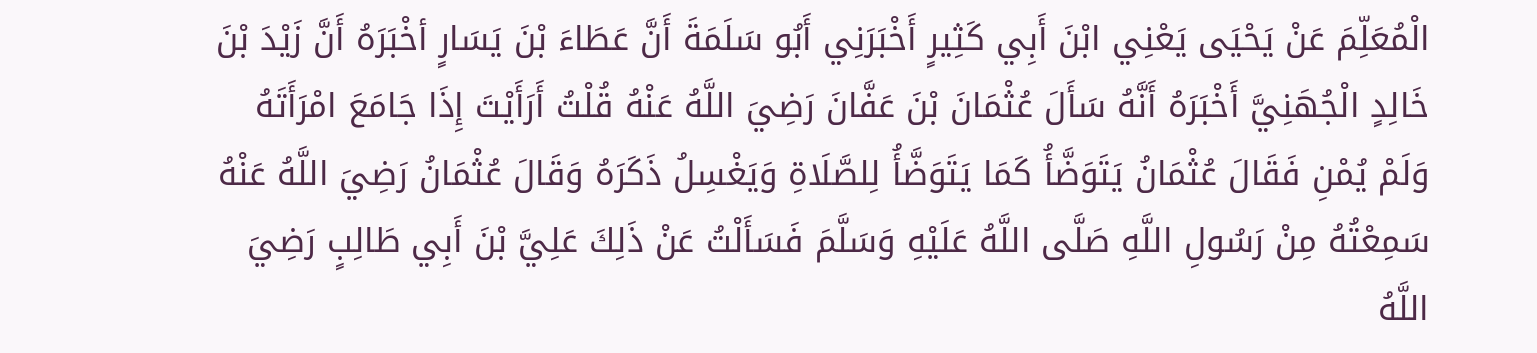الْمُعَلِّمَ عَنْ يَحْيَى يَعْنِي ابْنَ أَبِي كَثِيرٍ أَخْبَرَنِي أَبُو سَلَمَةَ أَنَّ عَطَاءَ بْنَ يَسَارٍ أخْبَرَهُ أَنَّ زَيْدَ بْنَ خَالِدٍ الْجُهَنِيَّ أَخْبَرَهُ أَنَّهُ سَأَلَ عُثْمَانَ بْنَ عَفَّانَ رَضِيَ اللَّهُ عَنْهُ قُلْتُ أَرَأَيْتَ إِذَا جَامَعَ امْرَأَتَهُ وَلَمْ يُمْنِ فَقَالَ عُثْمَانُ يَتَوَضَّأُ كَمَا يَتَوَضَّأُ لِلصَّلَاةِ وَيَغْسِلُ ذَكَرَهُ وَقَالَ عُثْمَانُ رَضِيَ اللَّهُ عَنْهُ سَمِعْتُهُ مِنْ رَسُولِ اللَّهِ صَلَّى اللَّهُ عَلَيْهِ وَسَلَّمَ فَسَأَلْتُ عَنْ ذَلِكَ عَلِيَّ بْنَ أَبِي طَالِبٍ رَضِيَ اللَّهُ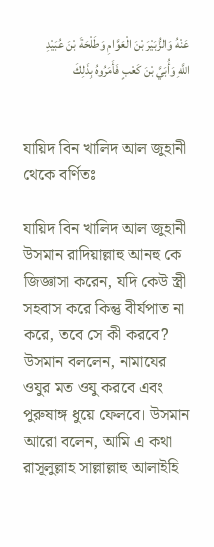عَنْهُ وَالزُّبَيْرَ بْنَ الْعَوَّامِ وَطَلْحَةَ بْنَ عُبَيْدِ اللَّهِ وَأُبَيَّ بْنَ كَعْبٍ فَأَمَرُوهُ بِذَلِكَ


যায়িদ বিন খালিদ আল জুহানী থেকে বর্ণিতঃ

যায়িদ বিন খালিদ আল জুহানী উসমান রাদিয়াল্লাহু আনহু কে জিজ্ঞাসা করেন, যদি কেউ স্ত্রী সহবাস করে কিন্তু বীর্যপাত না করে, তবে সে কী করবে? উসমান বললেন, নামাযের ওযুর মত ওযু করবে এবং পুরুষাঙ্গ ধুয়ে ফেলবে। উসমান আরো বলেন, আমি এ কথা রাসূলুল্লাহ সাল্লাল্লাহু আলাইহি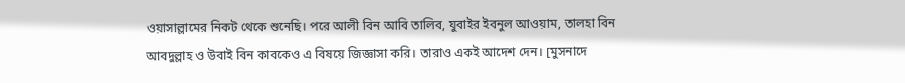ওয়াসাল্লামের নিকট থেকে শুনেছি। পরে আলী বিন আবি তালিব, যুবাইর ইবনুল আওয়াম, তালহা বিন আবদুল্লাহ ও উবাই বিন কাবকেও এ বিষয়ে জিজ্ঞাসা করি। তারাও একই আদেশ দেন। [মুসনাদে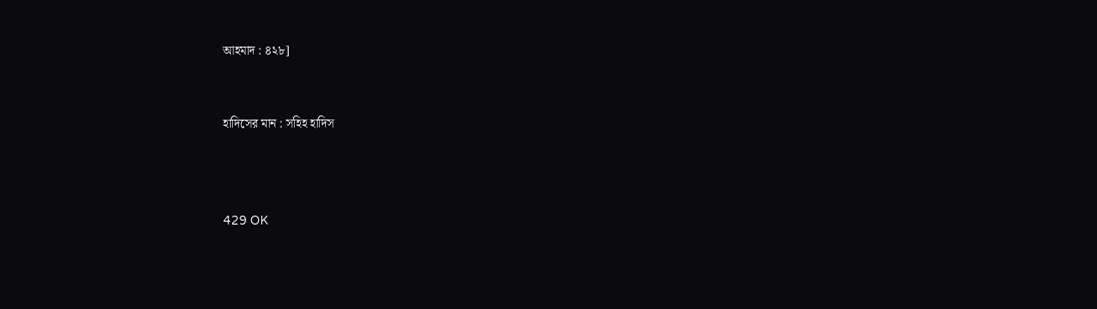আহমাদ : ৪২৮]


হাদিসের মান : সহিহ হাদিস



429 OK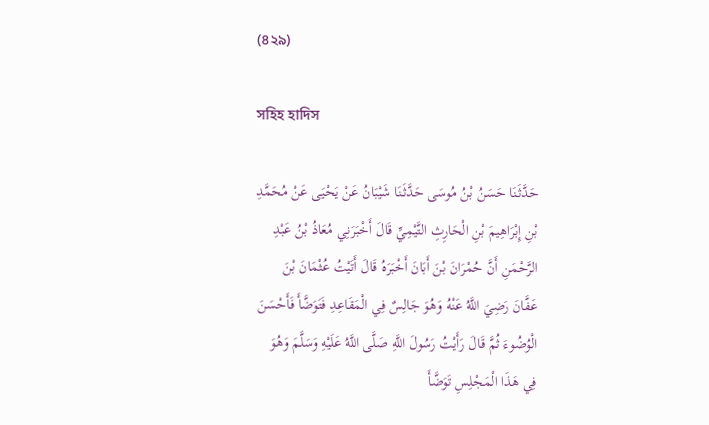(৪২৯)

সহিহ হাদিস

حَدَّثَنَا حَسَنُ بْنُ مُوسَى حَدَّثَنَا شَيْبَانُ عَنْ يَحْيَى عَنْ مُحَمَّدِ بْنِ إِبْرَاهِيمَ بْنِ الْحَارِثِ التَّيْمِيِّ قَالَ أَخْبَرَنِي مُعَاذُ بْنُ عَبْدِ الرَّحْمَنِ أَنَّ حُمْرَانَ بْنَ أَبَانَ أَخْبَرَهُ قَالَ أَتَيْتُ عُثْمَانَ بْنَ عَفَّانَ رَضِيَ اللَّهُ عَنْهُ وَهُوَ جَالِسٌ فِي الْمَقَاعِدِ فَتَوَضَّأَ فَأَحْسَنَ الْوُضُوءَ ثُمَّ قَالَ رَأَيْتُ رَسُولَ اللَّهِ صَلَّى اللَّهُ عَلَيْهِ وَسَلَّمَ وَهُوَ فِي هَذَا الْمَجْلِسِ تَوَضَّأَ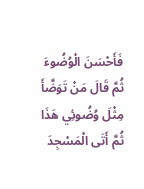فَأَحْسَنَ الْوُضُوءَ ثُمَّ قَالَ مَنْ تَوَضَّأَ مِثْلَ وُضُوئِي هَذَا ثُمَّ أَتَى الْمَسْجِدَ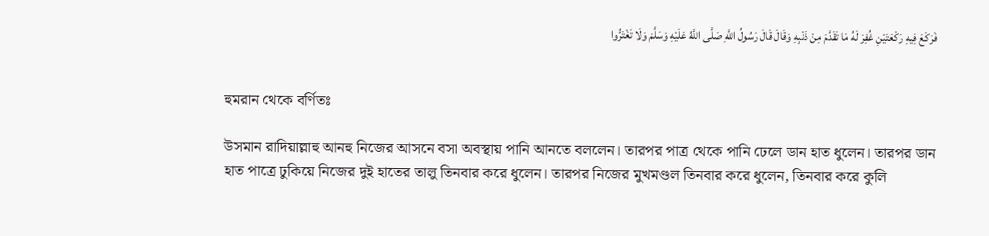فَرَكَعَ فِيهِ رَكْعَتَيْنِ غُفِرَ لَهُ مَا تَقَدَّمَ مِنْ ذَنْبِهِ وَقَالَ قَالَ رَسُولُ اللَّهِ صَلَّى اللَّهُ عَلَيْهِ وَسَلَّمَ وَلَا تَغْتَرُّوا


হুমরান থেকে বর্ণিতঃ

উসমান রাদিয়াল্লাহু আনহু নিজের আসনে বসা অবস্থায় পানি আনতে বললেন। তারপর পাত্র থেকে পানি ঢেলে ডান হাত ধুলেন। তারপর ডান হাত পাত্রে ঢুকিয়ে নিজের দুই হাতের তালু তিনবার করে ধুলেন। তারপর নিজের মুখমণ্ডল তিনবার করে ধুলেন, তিনবার করে কুলি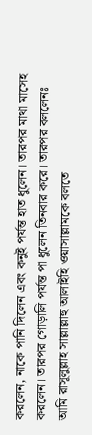করলেন, নাকে পানি দিলেন এবং কনুই পর্যন্ত হাত ধুলেন। তারপর মাথা মাসেহ করলেন। তারপর গোড়ালি পর্যন্ত পা ধুলেন তিনবার করে। তারপর বললেনঃ আমি রাসূলুল্লাহ সাল্লাল্লাহু আলাইহি ওয়াসাল্লামকে বলতে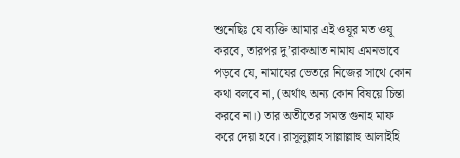শুনেছিঃ যে ব্যক্তি আমার এই ওযূর মত ওযূ করবে, তারপর দু’রাকআত নামায এমনভাবে পড়বে যে, নামাযের ভেতরে নিজের সাথে কোন কথা বলবে না, (অর্থাৎ অন্য কোন বিষয়ে চিন্তা করবে না।) তার অতীতের সমস্ত গুনাহ মাফ করে দেয়া হবে। রাসূলুল্লাহ সাল্লাল্লাহু আলাইহি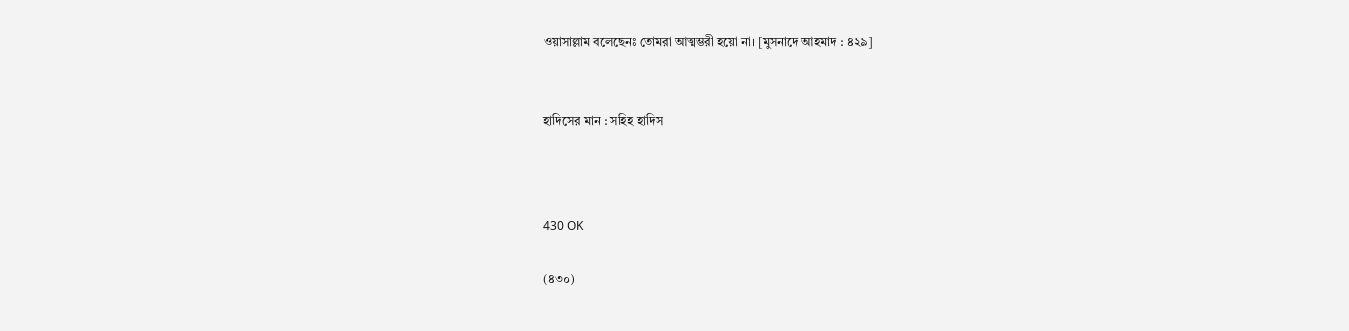ওয়াসাল্লাম বলেছেনঃ তোমরা আত্মম্ভরী হয়ো না। [মুসনাদে আহমাদ : ৪২৯]


হাদিসের মান : সহিহ হাদিস



430 OK

(৪৩০)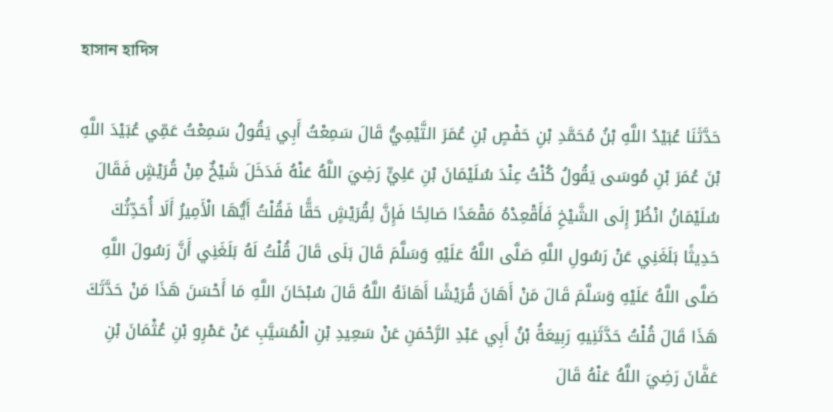হাসান হাদিস

حَدَّثَنَا عُبَيْدُ اللَّهِ بْنُ مُحَمَّدِ بْنِ حَفْصٍ بْنِ عُمَرَ التَّيْمِيُّ قَالَ سَمِعْتُ أَبِي يَقُولُ سَمِعْتُ عَمِّي عُبَيْدَ اللَّهِ بْنَ عُمَرَ بْنِ مُوسَى يَقُولُ كُنْتُ عِنْدَ سُلَيْمَانَ بْنِ عَلِيٍّ رَضِيَ اللَّهُ عَنْهُ فَدَخَلَ شَيْخٌ مِنْ قُرَيْشٍ فَقَالَ سُلَيْمَانُ انْظُرْ إِلَى الشَّيْخِ فَأَقْعِدْهُ مَقْعَدًا صَالِحًا فَإِنَّ لِقُرَيْشٍ حَقًّا فَقُلْتُ أَيُّهَا الْأَمِيرُ أَلَا أُحَدِّثُكَ حَدِيثًا بَلَغَنِي عَنْ رَسُولِ اللَّهِ صَلَّى اللَّهُ عَلَيْهِ وَسَلَّمَ قَالَ بَلَى قَالَ قُلْتُ لَهُ بَلَغَنِي أَنَّ رَسُولَ اللَّهِ صَلَّى اللَّهُ عَلَيْهِ وَسَلَّمَ قَالَ مَنْ أَهَانَ قُرَيْشًا أَهَانَهُ اللَّهُ قَالَ سُبْحَانَ اللَّهِ مَا أَحْسَنَ هَذَا مَنْ حَدَّثَكَ هَذَا قَالَ قُلْتُ حَدَّثَنِيهِ رَبِيعَةُ بْنُ أَبِي عَبْدِ الرَّحْمَنِ عَنْ سَعِيدِ بْنِ الْمُسَيَّبِ عَنْ عَمْرِو بْنِ عُثْمَانَ بْنِ عَفَّانَ رَضِيَ اللَّهُ عَنْهُ قَالَ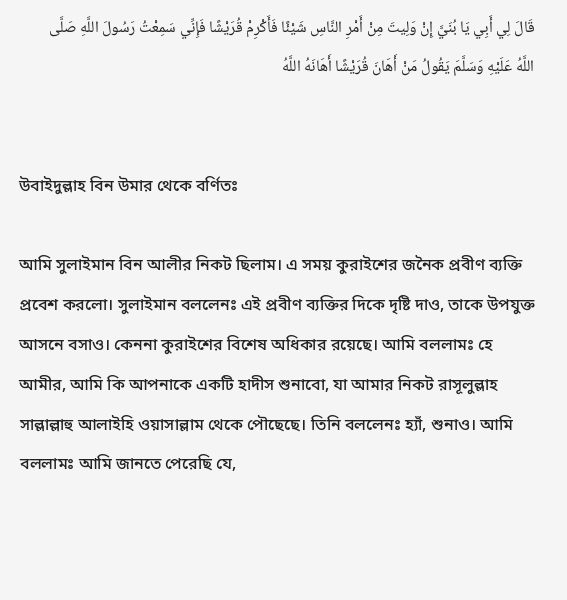قَالَ لِي أَبِي يَا بُنَيَّ إِنْ وَلِيتَ مِنْ أَمْرِ النَّاسِ شَيْئًا فَأَكْرِمْ قُرَيْشًا فَإِنِّي سَمِعْتُ رَسُولَ اللَّهِ صَلَّى اللَّهُ عَلَيْهِ وَسَلَّمَ يَقُولُ مَنْ أَهَانَ قُرَيْشًا أَهَانَهُ اللَّهُ


উবাইদুল্লাহ বিন উমার থেকে বর্ণিতঃ

আমি সুলাইমান বিন আলীর নিকট ছিলাম। এ সময় কুরাইশের জনৈক প্রবীণ ব্যক্তি প্রবেশ করলো। সুলাইমান বললেনঃ এই প্রবীণ ব্যক্তির দিকে দৃষ্টি দাও, তাকে উপযুক্ত আসনে বসাও। কেননা কুরাইশের বিশেষ অধিকার রয়েছে। আমি বললামঃ হে আমীর, আমি কি আপনাকে একটি হাদীস শুনাবো, যা আমার নিকট রাসূলুল্লাহ সাল্লাল্লাহু আলাইহি ওয়াসাল্লাম থেকে পৌছেছে। তিনি বললেনঃ হ্যাঁ, শুনাও। আমি বললামঃ আমি জানতে পেরেছি যে,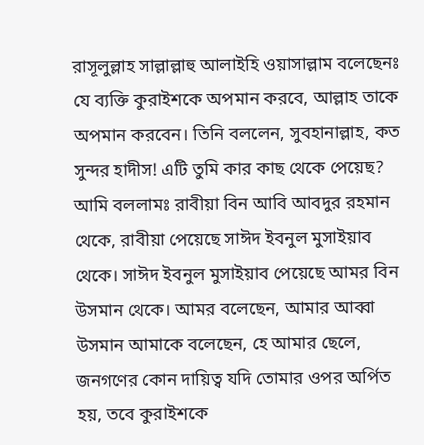রাসূলুল্লাহ সাল্লাল্লাহু আলাইহি ওয়াসাল্লাম বলেছেনঃ যে ব্যক্তি কুরাইশকে অপমান করবে, আল্লাহ তাকে অপমান করবেন। তিনি বললেন, সুবহানাল্লাহ, কত সুন্দর হাদীস! এটি তুমি কার কাছ থেকে পেয়েছ? আমি বললামঃ রাবীয়া বিন আবি আবদুর রহমান থেকে, রাবীয়া পেয়েছে সাঈদ ইবনুল মুসাইয়াব থেকে। সাঈদ ইবনুল মুসাইয়াব পেয়েছে আমর বিন উসমান থেকে। আমর বলেছেন, আমার আব্বা উসমান আমাকে বলেছেন, হে আমার ছেলে, জনগণের কোন দায়িত্ব যদি তোমার ওপর অর্পিত হয়, তবে কুরাইশকে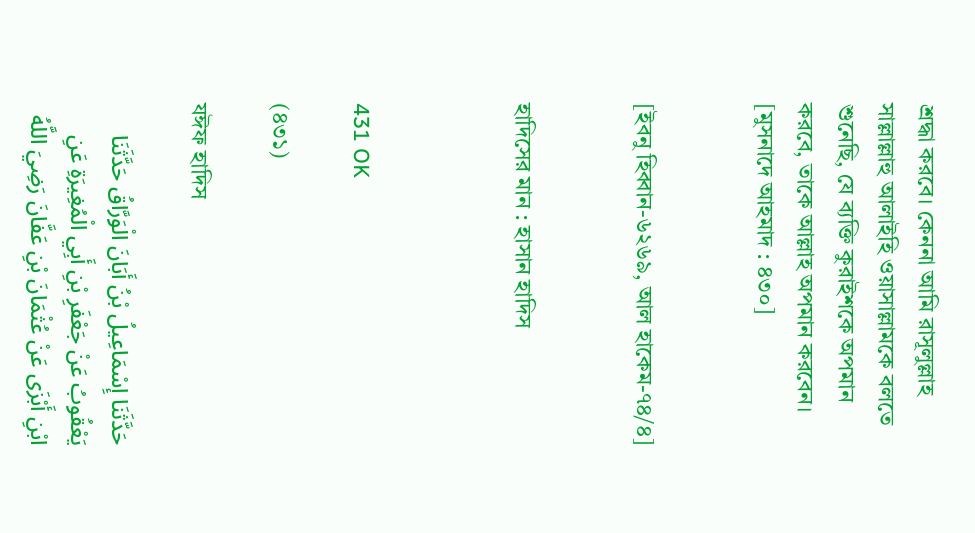শ্রদ্ধা করবে। কেননা আমি রাসূলুল্লাহ সাল্লাল্লাহু আলাইহি ওয়াসাল্লামকে বলতে শুনেছি, যে ব্যক্তি কুরাইশকে অপমান করবে, তাকে আল্লাহ অপমান করবেন। [মুসনাদে আহমাদ : ৪৩০]


[ইবনু হিব্বান-৬২৬৯, আল হাকেম-৭৪/৪]


হাদিসের মান : হাসান হাদিস



431 OK

(৪৩১)

যঈফ হাদিস

حَدَّثَنَا إِسْمَاعِيلُ بْنُ أَبَانَ الْوَرَّاقُ حَدَّثَنَا يَعْقُوبُ عَنْ جَعْفَرِ بْنِ أَبِي الْمُغِيرَةِ عَنِ ابْنِ أَبْزَى عَنْ عُثْمَانَ بْنِ عَفَّانَ رَضِيَ اللَّهُ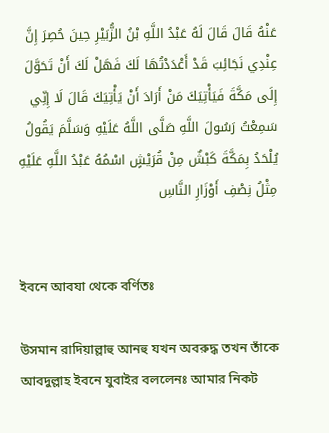عَنْهُ قَالَ قَالَ لَهُ عَبْدُ اللَّهِ بْنُ الزُّبَيْرِ حِينَ حُصِرَ إِنَّ عِنْدِي نَجَائِبَ قَدْ أَعْدَدْتُهَا لَكَ فَهَلْ لَكَ أَنْ تَحَوَّلَ إِلَى مَكَّةَ فَيَأْتِيَكَ مَنْ أَرَادَ أَنْ يَأْتِيَكَ قَالَ لَا إِنِّي سَمِعْتُ رَسُولَ اللَّهِ صَلَّى اللَّهُ عَلَيْهِ وَسَلَّمَ يَقُولُ يُلْحَدُ بِمَكَّةَ كَبْشٌ مِنْ قُرَيْشٍ اسْمُهُ عَبْدُ اللَّهِ عَلَيْهِ مِثْلُ نِصْفِ أَوْزَارِ النَّاسِ


ইবনে আবযা থেকে বর্ণিতঃ

উসমান রাদিয়াল্লাহু আনহু যখন অবরুদ্ধ তখন তাঁকে আবদুল্লাহ ইবনে যুবাইর বললেনঃ আমার নিকট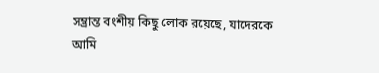সম্ভ্রান্ত বংশীয় কিছু লোক রয়েছে, যাদেরকে আমি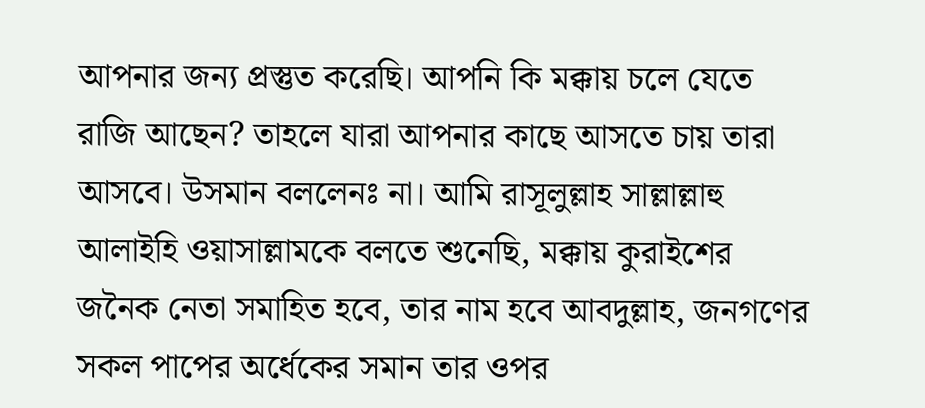আপনার জন্য প্রস্তুত করেছি। আপনি কি মক্কায় চলে যেতে রাজি আছেন? তাহলে যারা আপনার কাছে আসতে চায় তারা আসবে। উসমান বললেনঃ না। আমি রাসূলুল্লাহ সাল্লাল্লাহু আলাইহি ওয়াসাল্লামকে বলতে শুনেছি, মক্কায় কুরাইশের জনৈক নেতা সমাহিত হবে, তার নাম হবে আবদুল্লাহ, জনগণের সকল পাপের অর্ধেকের সমান তার ওপর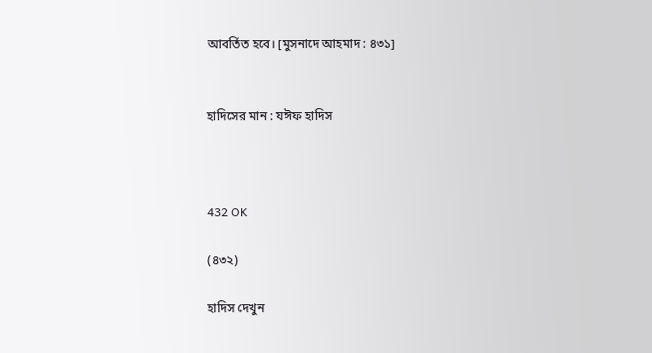আবর্তিত হবে। [মুসনাদে আহমাদ : ৪৩১]


হাদিসের মান : যঈফ হাদিস



432 OK

(৪৩২)

হাদিস দেখুন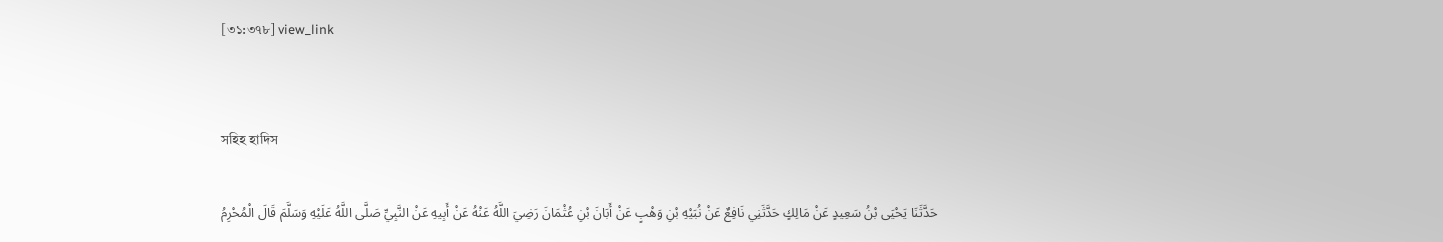[৩১:৩৭৮] view_link


সহিহ হাদিস

حَدَّثَنَا يَحْيَى بْنُ سَعِيدٍ عَنْ مَالِكٍ حَدَّثَنِي نَافِعٌ عَنْ نُبَيْهِ بْنِ وَهْبٍ عَنْ أَبَانَ بْنِ عُثْمَانَ رَضِيَ اللَّهُ عَنْهُ عَنْ أَبِيهِ عَنْ النَّبِيِّ صَلَّى اللَّهُ عَلَيْهِ وَسَلَّمَ قَالَ الْمُحْرِمُ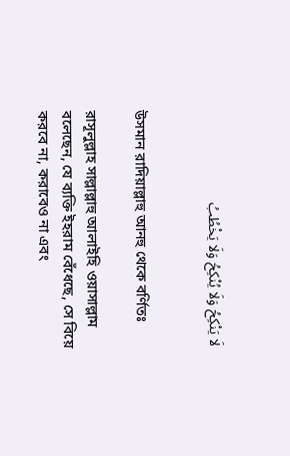لَا يَنْكِحُ وَلَا يُنْكِحُ وَلَا يَخْطُبُ


উসমান রাদিয়াল্লাহু আনহু থেকে বর্ণিতঃ

রাসূলুল্লাহ সাল্লাল্লাহু আলাইহি ওয়াসাল্লাম বলেছেন, যে ব্যক্তি ইহরাম বেঁধেছে, সে বিয়ে করবে না, করাবেও না এবং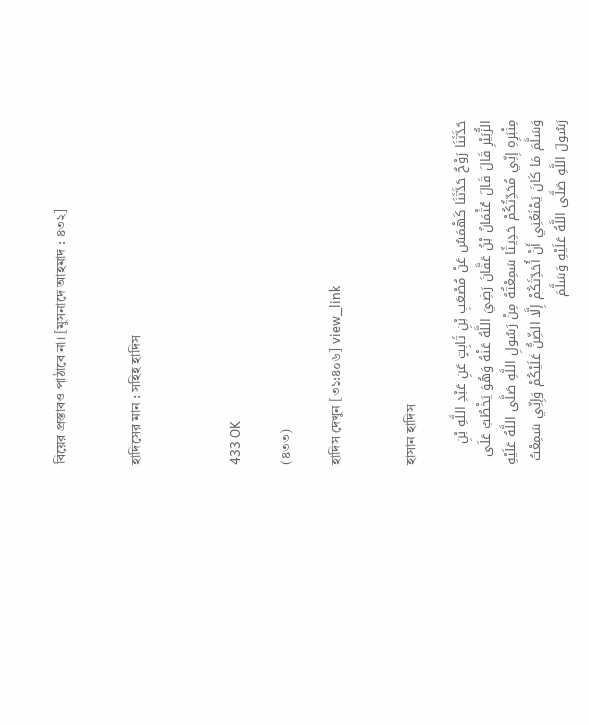বিয়ের প্রস্তাবও পাঠাবে না। [মুসনাদে আহমাদ : ৪৩২]


হাদিসের মান : সহিহ হাদিস



433 OK

(৪৩৩)

হাদিস দেখুন [৩১:৪০৬] view_link


হাসান হাদিস

حَدَّثَنَا رَوْحٌ حَدَّثَنَا كَهْمَسٌ عَنْ مُصْعَبِ بْنِ ثَابِتٍ عَنِ عَبْدِ اللَّهِ بْنِ الزُّبَيْرِ قَالَ قَالَ عُثْمَانُ بْنُ عَفَّانَ رَضِيَ اللَّهُ عَنْهُ وَهُوَ يَخْطُبُ عَلَى مِنْبَرِهِ إِنِّي مُحَدِّثُكُمْ حَدِيثًا سَمِعْتُهُ مِنْ رَسُولِ اللَّهِ صَلَّى اللَّهُ عَلَيْهِ وَسَلَّمَ مَا كَانَ يَمْنَعُنِي أَنْ أُحَدِّثَكُمْ إِلَّا الضِّنُّ عَلَيْكُمْ وَإِنِّي سَمِعْتُ رَسُولَ اللَّهِ صَلَّى اللَّهُ عَلَيْهِ وَسَلَّمَ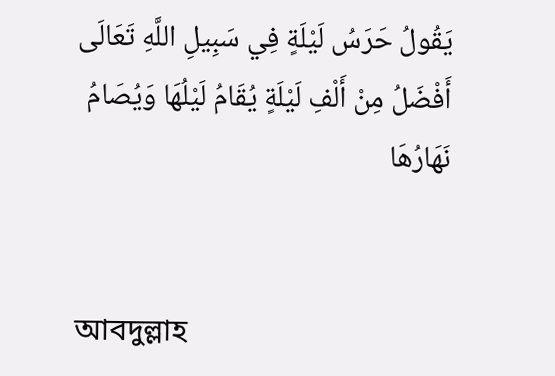يَقُولُ حَرَسُ لَيْلَةٍ فِي سَبِيلِ اللَّهِ تَعَالَى أَفْضَلُ مِنْ أَلْفِ لَيْلَةٍ يُقَامُ لَيْلُهَا وَيُصَامُ نَهَارُهَا


আবদুল্লাহ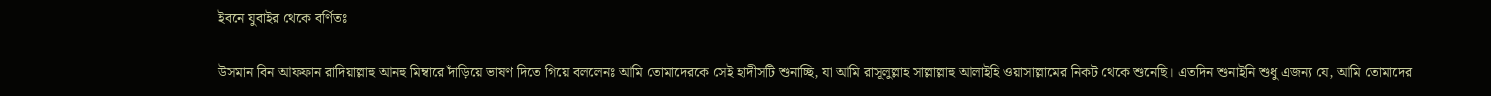ইবনে যুবাইর থেকে বর্ণিতঃ

উসমান বিন আফফান রাদিয়াল্লাহু আনহু মিম্বারে দাঁড়িয়ে ভাষণ দিতে গিয়ে বললেনঃ আমি তোমাদেরকে সেই হাদীসটি শুনাচ্ছি, যা আমি রাসূলুল্লাহ সাল্লাল্লাহু আলাইহি ওয়াসাল্লামের নিকট থেকে শুনেছি। এতদিন শুনাইনি শুধু এজন্য যে, আমি তোমাদের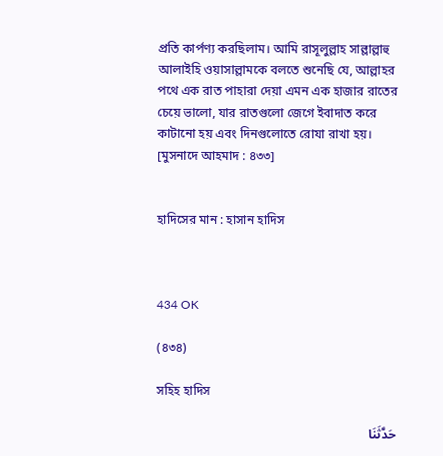প্রতি কার্পণ্য করছিলাম। আমি রাসূলুল্লাহ সাল্লাল্লাহু আলাইহি ওয়াসাল্লামকে বলতে শুনেছি যে, আল্লাহর পথে এক রাত পাহারা দেয়া এমন এক হাজার রাতের চেয়ে ভালো, যার রাতগুলো জেগে ইবাদাত করে কাটানো হয় এবং দিনগুলোতে রোযা রাখা হয়। [মুসনাদে আহমাদ : ৪৩৩]


হাদিসের মান : হাসান হাদিস



434 OK

(৪৩৪)

সহিহ হাদিস

حَدَّثَنَا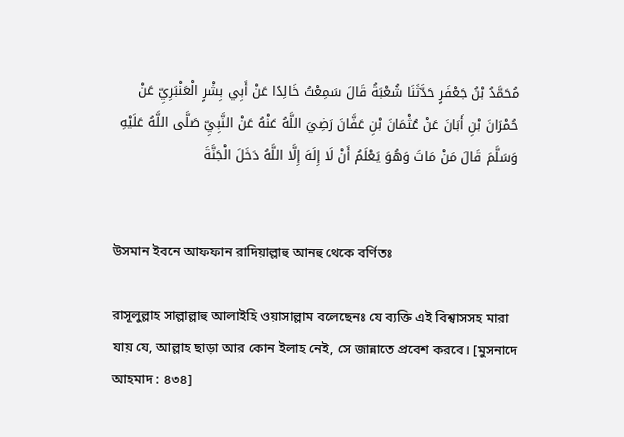مُحَمَّدُ بْنُ جَعْفَرٍ حَدَّثَنَا شُعْبَةُ قَالَ سَمِعْتُ خَالِدًا عَنْ أَبِي بِشْرٍ الْعَنْبَرِيِّ عَنْ حُمْرَانَ بْنِ أَبَانَ عَنْ عُثْمَانَ بْنِ عَفَّانَ رَضِيَ اللَّهُ عَنْهُ عَنْ النَّبِيِّ صَلَّى اللَّهُ عَلَيْهِ وَسَلَّمَ قَالَ مَنْ مَاتَ وَهُوَ يَعْلَمُ أَنْ لَا إِلَهَ إِلَّا اللَّهُ دَخَلَ الْجَنَّةَ


উসমান ইবনে আফফান রাদিয়াল্লাহু আনহু থেকে বর্ণিতঃ

রাসূলুল্লাহ সাল্লাল্লাহু আলাইহি ওয়াসাল্লাম বলেছেনঃ যে ব্যক্তি এই বিশ্বাসসহ মারা যায় যে, আল্লাহ ছাড়া আর কোন ইলাহ নেই, সে জান্নাতে প্রবেশ করবে। [মুসনাদে আহমাদ : ৪৩৪]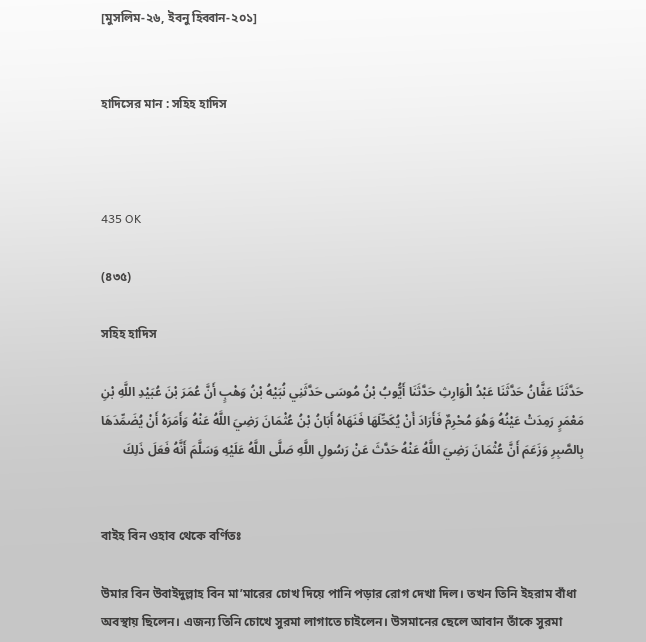[মুসলিম-২৬, ইবনু হিব্বান-২০১]


হাদিসের মান : সহিহ হাদিস



435 OK

(৪৩৫)

সহিহ হাদিস

حَدَّثَنَا عَفَّانُ حَدَّثَنَا عَبْدُ الْوَارِثِ حَدَّثَنَا أَيُّوبُ بْنُ مُوسَى حَدَّثَنِي نُبَيْهُ بْنُ وَهْبٍ أَنَّ عُمَرَ بْنَ عُبَيْدِ اللَّهِ بْنِ مَعْمَرٍ رَمِدَتْ عَيْنُهُ وَهُوَ مُحْرِمٌ فَأَرَادَ أَنْ يُكَحِّلَهَا فَنَهَاهُ أَبَانُ بْنُ عُثْمَانَ رَضِيَ اللَّهُ عَنْهُ وَأَمَرَهُ أَنْ يُضَمِّدَهَا بِالصَّبِرِ وَزَعَمَ أَنَّ عُثْمَانَ رَضِيَ اللَّهُ عَنْهُ حَدَّثَ عَنْ رَسُولِ اللَّهِ صَلَّى اللَّهُ عَلَيْهِ وَسَلَّمَ أَنَّهُ فَعَلَ ذَلِكَ


বাইহ বিন ওহাব থেকে বর্ণিতঃ

উমার বিন উবাইদুল্লাহ বিন মা’মারের চোখ দিয়ে পানি পড়ার রোগ দেখা দিল। তখন তিনি ইহরাম বাঁধা অবস্থায় ছিলেন। এজন্য তিনি চোখে সুরমা লাগাতে চাইলেন। উসমানের ছেলে আবান তাঁকে সুরমা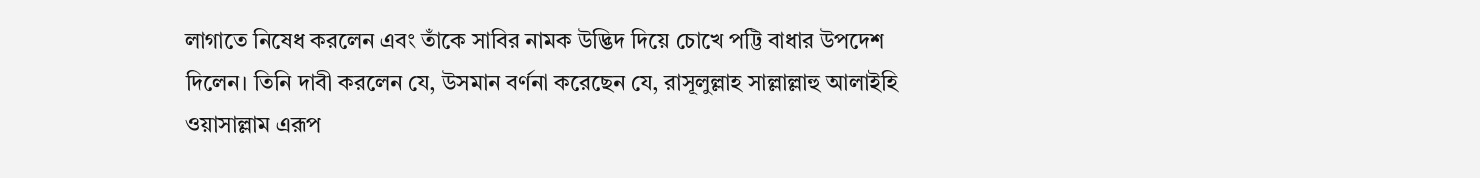লাগাতে নিষেধ করলেন এবং তাঁকে সাবির নামক উদ্ভিদ দিয়ে চোখে পট্টি বাধার উপদেশ দিলেন। তিনি দাবী করলেন যে, উসমান বর্ণনা করেছেন যে, রাসূলুল্লাহ সাল্লাল্লাহু আলাইহি ওয়াসাল্লাম এরূপ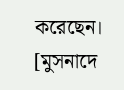করেছেন। [মুসনাদে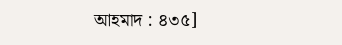আহমাদ : ৪৩৫]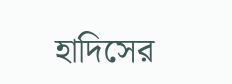হাদিসের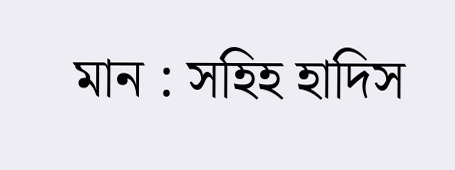মান : সহিহ হাদিস